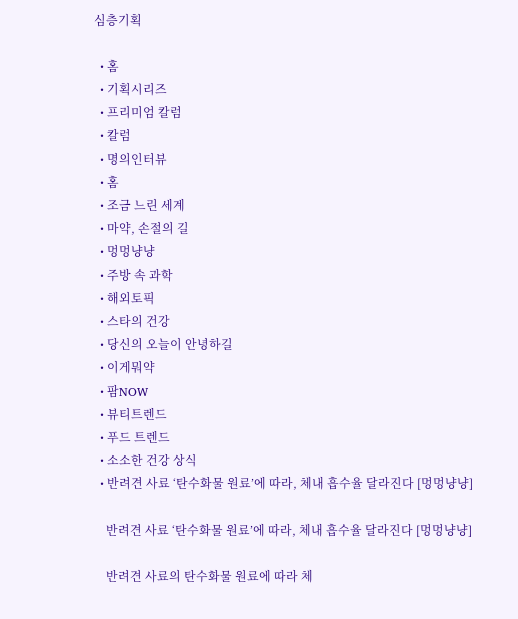심층기획

  • 홈
  • 기획시리즈
  • 프리미엄 칼럼
  • 칼럼
  • 명의인터뷰
  • 홈
  • 조금 느린 세계
  • 마약, 손절의 길
  • 멍멍냥냥
  • 주방 속 과학
  • 해외토픽
  • 스타의 건강
  • 당신의 오늘이 안녕하길
  • 이게뭐약
  • 팜NOW
  • 뷰티트렌드
  • 푸드 트렌드
  • 소소한 건강 상식
  • 반려견 사료 ‘탄수화물 원료’에 따라, 체내 흡수율 달라진다 [멍멍냥냥]

    반려견 사료 ‘탄수화물 원료’에 따라, 체내 흡수율 달라진다 [멍멍냥냥]

    반려견 사료의 탄수화물 원료에 따라 체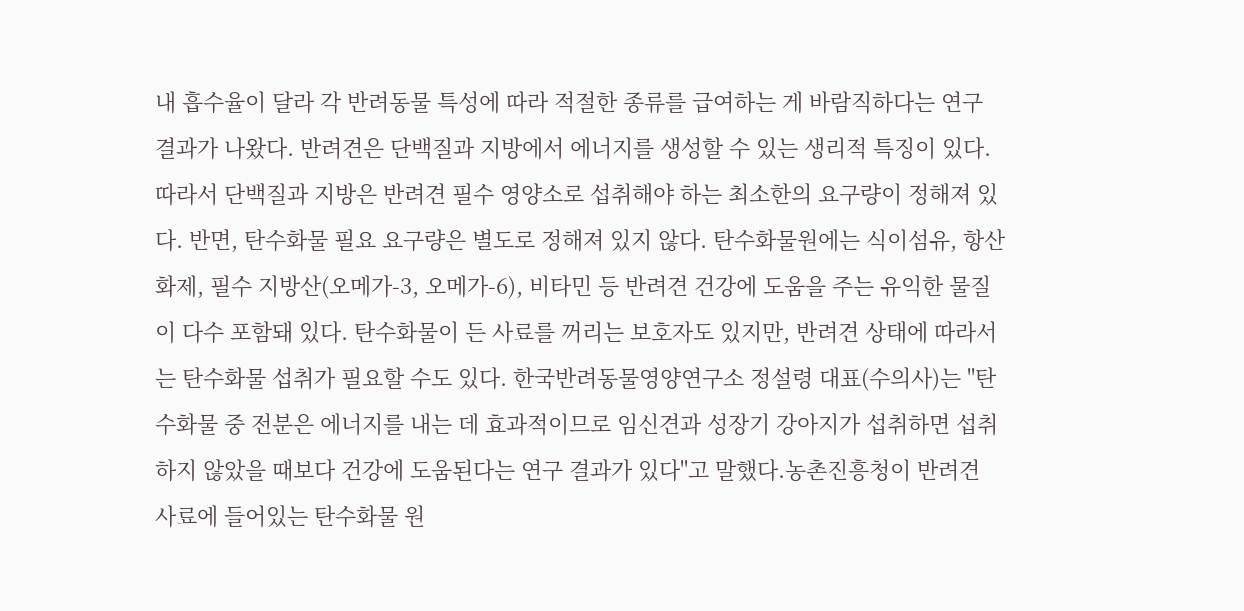내 흡수율이 달라 각 반려동물 특성에 따라 적절한 종류를 급여하는 게 바람직하다는 연구 결과가 나왔다. 반려견은 단백질과 지방에서 에너지를 생성할 수 있는 생리적 특징이 있다. 따라서 단백질과 지방은 반려견 필수 영양소로 섭취해야 하는 최소한의 요구량이 정해져 있다. 반면, 탄수화물 필요 요구량은 별도로 정해져 있지 않다. 탄수화물원에는 식이섬유, 항산화제, 필수 지방산(오메가-3, 오메가-6), 비타민 등 반려견 건강에 도움을 주는 유익한 물질이 다수 포함돼 있다. 탄수화물이 든 사료를 꺼리는 보호자도 있지만, 반려견 상태에 따라서는 탄수화물 섭취가 필요할 수도 있다. 한국반려동물영양연구소 정설령 대표(수의사)는 "탄수화물 중 전분은 에너지를 내는 데 효과적이므로 임신견과 성장기 강아지가 섭취하면 섭취하지 않았을 때보다 건강에 도움된다는 연구 결과가 있다"고 말했다.농촌진흥청이 반려견 사료에 들어있는 탄수화물 원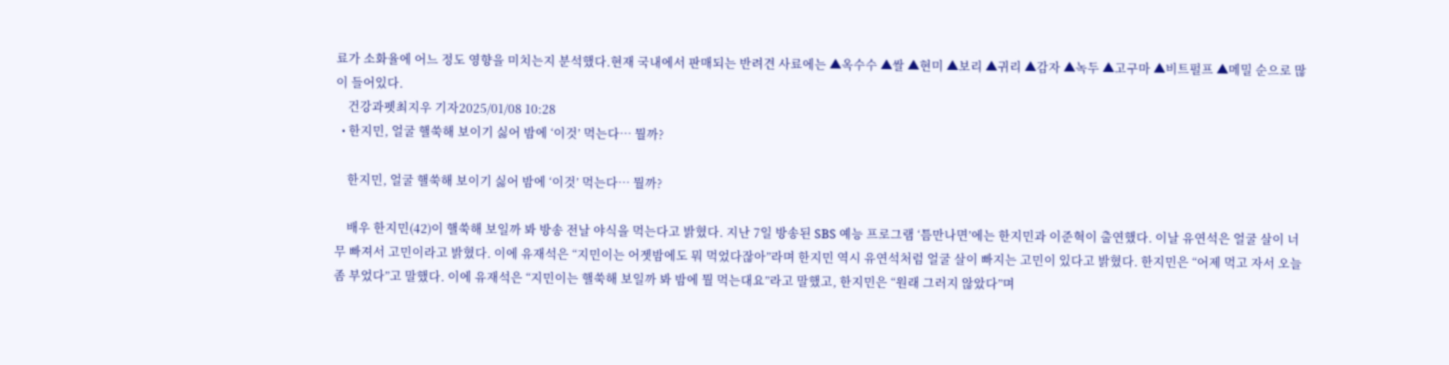료가 소화율에 어느 정도 영향을 미치는지 분석했다.현재 국내에서 판매되는 반려견 사료에는 ▲옥수수 ▲쌀 ▲현미 ▲보리 ▲귀리 ▲감자 ▲녹두 ▲고구마 ▲비트펄프 ▲메밀 순으로 많이 들어있다.
    건강과펫최지우 기자2025/01/08 10:28
  • 한지민, 얼굴 핼쑥해 보이기 싫어 밤에 ‘이것’ 먹는다… 뭘까?

    한지민, 얼굴 핼쑥해 보이기 싫어 밤에 ‘이것’ 먹는다… 뭘까?

    배우 한지민(42)이 핼쑥해 보일까 봐 방송 전날 야식을 먹는다고 밝혔다. 지난 7일 방송된 SBS 예능 프로그램 ‘틈만나면’에는 한지민과 이준혁이 출연했다. 이날 유연석은 얼굴 살이 너무 빠져서 고민이라고 밝혔다. 이에 유재석은 “지민이는 어젯밤에도 뭐 먹었다잖아”라며 한지민 역시 유연석처럼 얼굴 살이 빠지는 고민이 있다고 밝혔다. 한지민은 “어제 먹고 자서 오늘 좀 부었다”고 말했다. 이에 유재석은 “지민이는 핼쑥해 보일까 봐 밤에 뭘 먹는대요”라고 말했고, 한지민은 “원래 그러지 않았다”며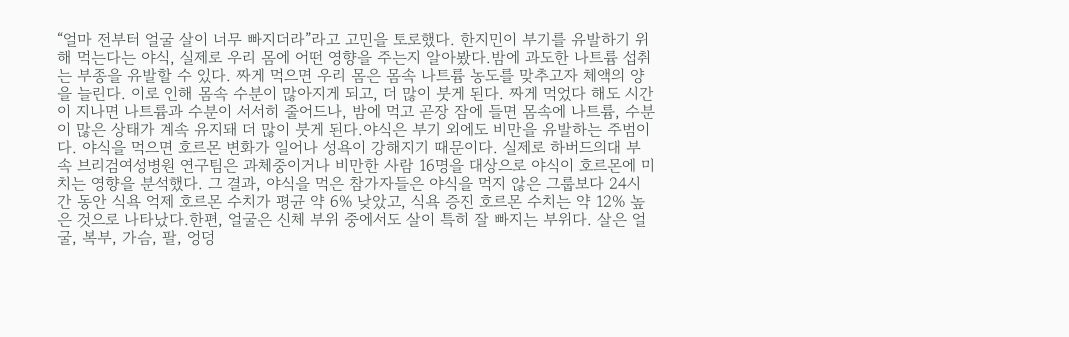“얼마 전부터 얼굴 살이 너무 빠지더라”라고 고민을 토로했다. 한지민이 부기를 유발하기 위해 먹는다는 야식, 실제로 우리 몸에 어떤 영향을 주는지 알아봤다.밤에 과도한 나트륨 섭취는 부종을 유발할 수 있다. 짜게 먹으면 우리 몸은 몸속 나트륨 농도를 맞추고자 체액의 양을 늘린다. 이로 인해 몸속 수분이 많아지게 되고, 더 많이 붓게 된다. 짜게 먹었다 해도 시간이 지나면 나트륨과 수분이 서서히 줄어드나, 밤에 먹고 곧장 잠에 들면 몸속에 나트륨, 수분이 많은 상태가 계속 유지돼 더 많이 붓게 된다.야식은 부기 외에도 비만을 유발하는 주범이다. 야식을 먹으면 호르몬 변화가 일어나 성욕이 강해지기 때문이다. 실제로 하버드의대 부속 브리검여성병원 연구팀은 과체중이거나 비만한 사람 16명을 대상으로 야식이 호르몬에 미치는 영향을 분석했다. 그 결과, 야식을 먹은 참가자들은 야식을 먹지 않은 그룹보다 24시간 동안 식욕 억제 호르몬 수치가 평균 약 6% 낮았고, 식욕 증진 호르몬 수치는 약 12% 높은 것으로 나타났다.한편, 얼굴은 신체 부위 중에서도 살이 특히 잘 빠지는 부위다. 살은 얼굴, 복부, 가슴, 팔, 엉덩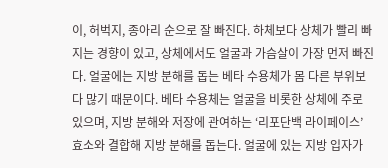이, 허벅지, 종아리 순으로 잘 빠진다. 하체보다 상체가 빨리 빠지는 경향이 있고, 상체에서도 얼굴과 가슴살이 가장 먼저 빠진다. 얼굴에는 지방 분해를 돕는 베타 수용체가 몸 다른 부위보다 많기 때문이다. 베타 수용체는 얼굴을 비롯한 상체에 주로 있으며, 지방 분해와 저장에 관여하는 ‘리포단백 라이페이스’ 효소와 결합해 지방 분해를 돕는다. 얼굴에 있는 지방 입자가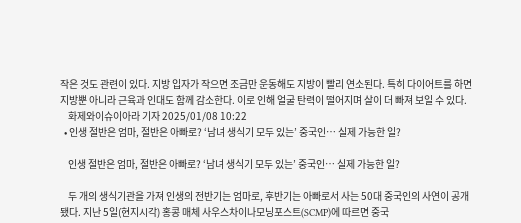작은 것도 관련이 있다. 지방 입자가 작으면 조금만 운동해도 지방이 빨리 연소된다. 특히 다이어트를 하면 지방뿐 아니라 근육과 인대도 함께 감소한다. 이로 인해 얼굴 탄력이 떨어지며 살이 더 빠져 보일 수 있다.
    화제와이슈이아라 기자 2025/01/08 10:22
  • 인생 절반은 엄마, 절반은 아빠로? ‘남녀 생식기 모두 있는’ 중국인… 실제 가능한 일?

    인생 절반은 엄마, 절반은 아빠로? ‘남녀 생식기 모두 있는’ 중국인… 실제 가능한 일?

    두 개의 생식기관을 가져 인생의 전반기는 엄마로, 후반기는 아빠로서 사는 50대 중국인의 사연이 공개됐다. 지난 5일(현지시각) 홍콩 매체 사우스차이나모닝포스트(SCMP)에 따르면 중국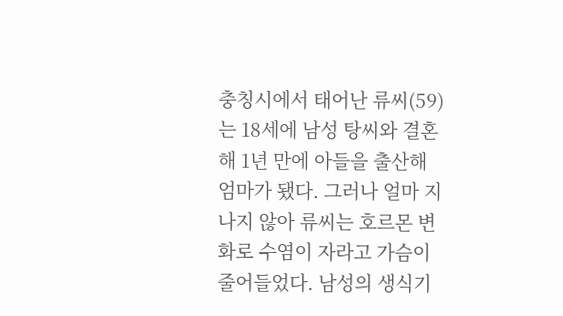충칭시에서 태어난 류씨(59)는 18세에 남성 탕씨와 결혼해 1년 만에 아들을 출산해 엄마가 됐다. 그러나 얼마 지나지 않아 류씨는 호르몬 변화로 수염이 자라고 가슴이 줄어들었다. 남성의 생식기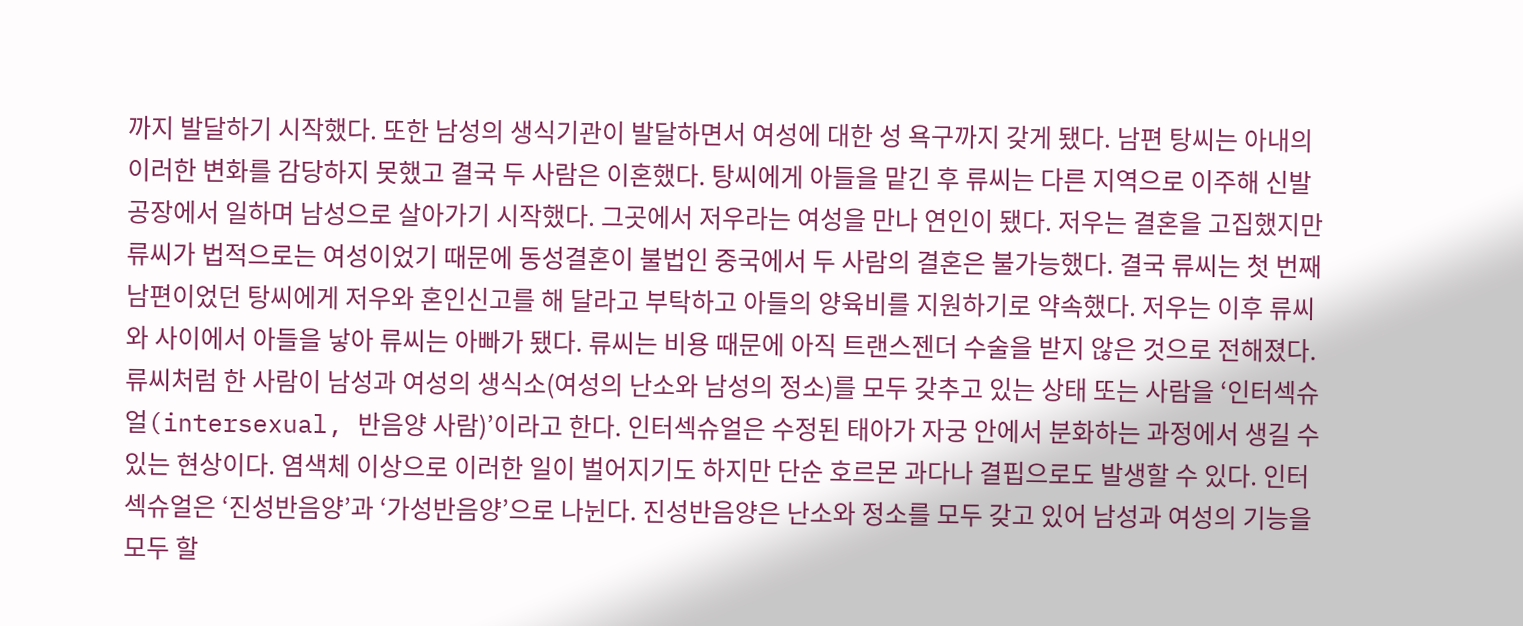까지 발달하기 시작했다. 또한 남성의 생식기관이 발달하면서 여성에 대한 성 욕구까지 갖게 됐다. 남편 탕씨는 아내의 이러한 변화를 감당하지 못했고 결국 두 사람은 이혼했다. 탕씨에게 아들을 맡긴 후 류씨는 다른 지역으로 이주해 신발 공장에서 일하며 남성으로 살아가기 시작했다. 그곳에서 저우라는 여성을 만나 연인이 됐다. 저우는 결혼을 고집했지만 류씨가 법적으로는 여성이었기 때문에 동성결혼이 불법인 중국에서 두 사람의 결혼은 불가능했다. 결국 류씨는 첫 번째 남편이었던 탕씨에게 저우와 혼인신고를 해 달라고 부탁하고 아들의 양육비를 지원하기로 약속했다. 저우는 이후 류씨와 사이에서 아들을 낳아 류씨는 아빠가 됐다. 류씨는 비용 때문에 아직 트랜스젠더 수술을 받지 않은 것으로 전해졌다.류씨처럼 한 사람이 남성과 여성의 생식소(여성의 난소와 남성의 정소)를 모두 갖추고 있는 상태 또는 사람을 ‘인터섹슈얼(intersexual, 반음양 사람)’이라고 한다. 인터섹슈얼은 수정된 태아가 자궁 안에서 분화하는 과정에서 생길 수 있는 현상이다. 염색체 이상으로 이러한 일이 벌어지기도 하지만 단순 호르몬 과다나 결핍으로도 발생할 수 있다. 인터섹슈얼은 ‘진성반음양’과 ‘가성반음양’으로 나뉜다. 진성반음양은 난소와 정소를 모두 갖고 있어 남성과 여성의 기능을 모두 할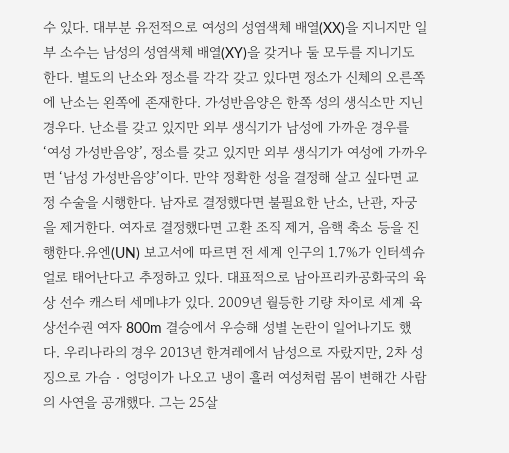수 있다. 대부분 유전적으로 여성의 성염색체 배열(XX)을 지니지만 일부 소수는 남성의 성염색체 배열(XY)을 갖거나 둘 모두를 지니기도 한다. 별도의 난소와 정소를 각각 갖고 있다면 정소가 신체의 오른쪽에 난소는 왼쪽에 존재한다. 가성반음양은 한쪽 성의 생식소만 지닌 경우다. 난소를 갖고 있지만 외부 생식기가 남성에 가까운 경우를 ‘여성 가성반음양’, 정소를 갖고 있지만 외부 생식기가 여성에 가까우면 ‘남성 가성반음양’이다. 만약 정확한 성을 결정해 살고 싶다면 교정 수술을 시행한다. 남자로 결정했다면 불필요한 난소, 난관, 자궁을 제거한다. 여자로 결정했다면 고환 조직 제거, 음핵 축소 등을 진행한다.유엔(UN) 보고서에 따르면 전 세계 인구의 1.7%가 인터섹슈얼로 태어난다고 추정하고 있다. 대표적으로 남아프리카공화국의 육상 선수 캐스터 세메냐가 있다. 2009년 월등한 기량 차이로 세계 육상선수권 여자 800m 결승에서 우승해 성별 논란이 일어나기도 했다. 우리나라의 경우 2013년 한겨레에서 남성으로 자랐지만, 2차 성징으로 가슴‧엉덩이가 나오고 냉이 흘러 여성처럼 몸이 변해간 사람의 사연을 공개했다. 그는 25살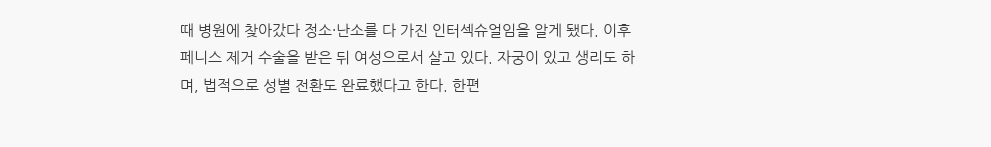때 병원에 찾아갔다 정소·난소를 다 가진 인터섹슈얼임을 알게 됐다. 이후 페니스 제거 수술을 받은 뒤 여성으로서 살고 있다. 자궁이 있고 생리도 하며, 법적으로 성별 전환도 완료했다고 한다. 한편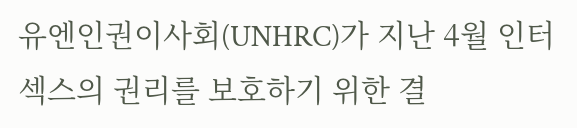유엔인권이사회(UNHRC)가 지난 4월 인터섹스의 권리를 보호하기 위한 결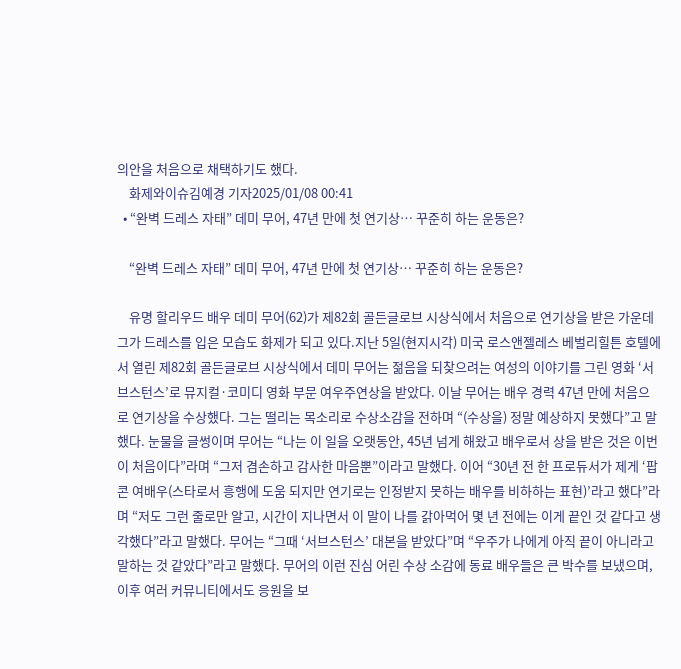의안을 처음으로 채택하기도 했다.
    화제와이슈김예경 기자2025/01/08 00:41
  • “완벽 드레스 자태” 데미 무어, 47년 만에 첫 연기상… 꾸준히 하는 운동은?

    “완벽 드레스 자태” 데미 무어, 47년 만에 첫 연기상… 꾸준히 하는 운동은?

    유명 할리우드 배우 데미 무어(62)가 제82회 골든글로브 시상식에서 처음으로 연기상을 받은 가운데 그가 드레스를 입은 모습도 화제가 되고 있다.지난 5일(현지시각) 미국 로스앤젤레스 베벌리힐튼 호텔에서 열린 제82회 골든글로브 시상식에서 데미 무어는 젊음을 되찾으려는 여성의 이야기를 그린 영화 ‘서브스턴스’로 뮤지컬·코미디 영화 부문 여우주연상을 받았다. 이날 무어는 배우 경력 47년 만에 처음으로 연기상을 수상했다. 그는 떨리는 목소리로 수상소감을 전하며 “(수상을) 정말 예상하지 못했다”고 말했다. 눈물을 글썽이며 무어는 “나는 이 일을 오랫동안, 45년 넘게 해왔고 배우로서 상을 받은 것은 이번이 처음이다”라며 “그저 겸손하고 감사한 마음뿐”이라고 말했다. 이어 “30년 전 한 프로듀서가 제게 ‘팝콘 여배우(스타로서 흥행에 도움 되지만 연기로는 인정받지 못하는 배우를 비하하는 표현)’라고 했다”라며 “저도 그런 줄로만 알고, 시간이 지나면서 이 말이 나를 갉아먹어 몇 년 전에는 이게 끝인 것 같다고 생각했다”라고 말했다. 무어는 “그때 ‘서브스턴스’ 대본을 받았다”며 “우주가 나에게 아직 끝이 아니라고 말하는 것 같았다”라고 말했다. 무어의 이런 진심 어린 수상 소감에 동료 배우들은 큰 박수를 보냈으며, 이후 여러 커뮤니티에서도 응원을 보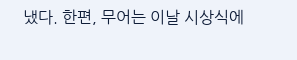냈다. 한편, 무어는 이날 시상식에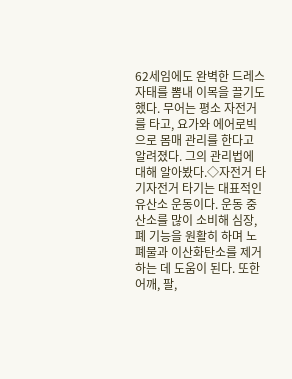62세임에도 완벽한 드레스 자태를 뽐내 이목을 끌기도 했다. 무어는 평소 자전거를 타고, 요가와 에어로빅으로 몸매 관리를 한다고 알려졌다. 그의 관리법에 대해 알아봤다.◇자전거 타기자전거 타기는 대표적인 유산소 운동이다. 운동 중 산소를 많이 소비해 심장, 폐 기능을 원활히 하며 노폐물과 이산화탄소를 제거하는 데 도움이 된다. 또한 어깨, 팔,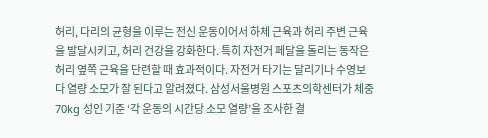허리, 다리의 균형을 이루는 전신 운동이어서 하체 근육과 허리 주변 근육을 발달시키고, 허리 건강을 강화한다. 특히 자전거 페달을 돌리는 동작은 허리 옆쪽 근육을 단련할 때 효과적이다. 자전거 타기는 달리기나 수영보다 열량 소모가 잘 된다고 알려졌다. 삼성서울병원 스포츠의학센터가 체중 70kg 성인 기준 ‘각 운동의 시간당 소모 열량’을 조사한 결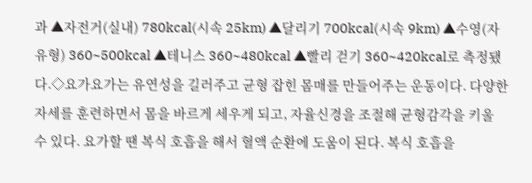과 ▲자전거(실내) 780kcal(시속 25km) ▲달리기 700kcal(시속 9km) ▲수영(자유형) 360~500kcal ▲테니스 360~480kcal ▲빨리 걷기 360~420kcal로 측정됐다.◇요가요가는 유연성을 길러주고 균형 잡힌 몸매를 만들어주는 운동이다. 다양한 자세를 훈련하면서 몸을 바르게 세우게 되고, 자율신경을 조절해 균형감각을 키울 수 있다. 요가할 땐 복식 호흡을 해서 혈액 순환에 도움이 된다. 복식 호흡을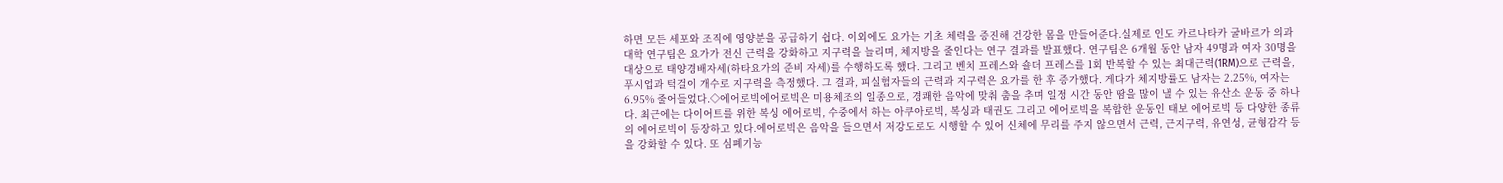하면 모든 세포와 조직에 영양분을 공급하기 쉽다. 이외에도 요가는 기초 체력을 증진해 건강한 몸을 만들어준다.실제로 인도 카르나타카 굴바르가 의과대학 연구팀은 요가가 전신 근력을 강화하고 지구력을 늘리며, 체지방을 줄인다는 연구 결과를 발표했다. 연구팀은 6개월 동안 남자 49명과 여자 30명을 대상으로 태양경배자세(하타요가의 준비 자세)를 수행하도록 했다. 그리고 벤치 프레스와 숄더 프레스를 1회 반복할 수 있는 최대근력(1RM)으로 근력을, 푸시업과 턱걸이 개수로 지구력을 측정했다. 그 결과, 피실험자들의 근력과 지구력은 요가를 한 후 증가했다. 게다가 체지방률도 남자는 2.25%, 여자는 6.95% 줄어들었다.◇에어로빅에어로빅은 미용체조의 일종으로, 경쾌한 음악에 맞춰 춤을 추며 일정 시간 동안 땀을 많이 낼 수 있는 유산소 운동 중 하나다. 최근에는 다이어트를 위한 복싱 에어로빅, 수중에서 하는 아쿠아로빅, 복싱과 태권도 그리고 에어로빅을 복합한 운동인 태보 에어로빅 등 다양한 종류의 에어로빅이 등장하고 있다.에어로빅은 음악을 들으면서 저강도로도 시행할 수 있어 신체에 무리를 주지 않으면서 근력, 근지구력, 유연성, 균형감각 등을 강화할 수 있다. 또 심폐기능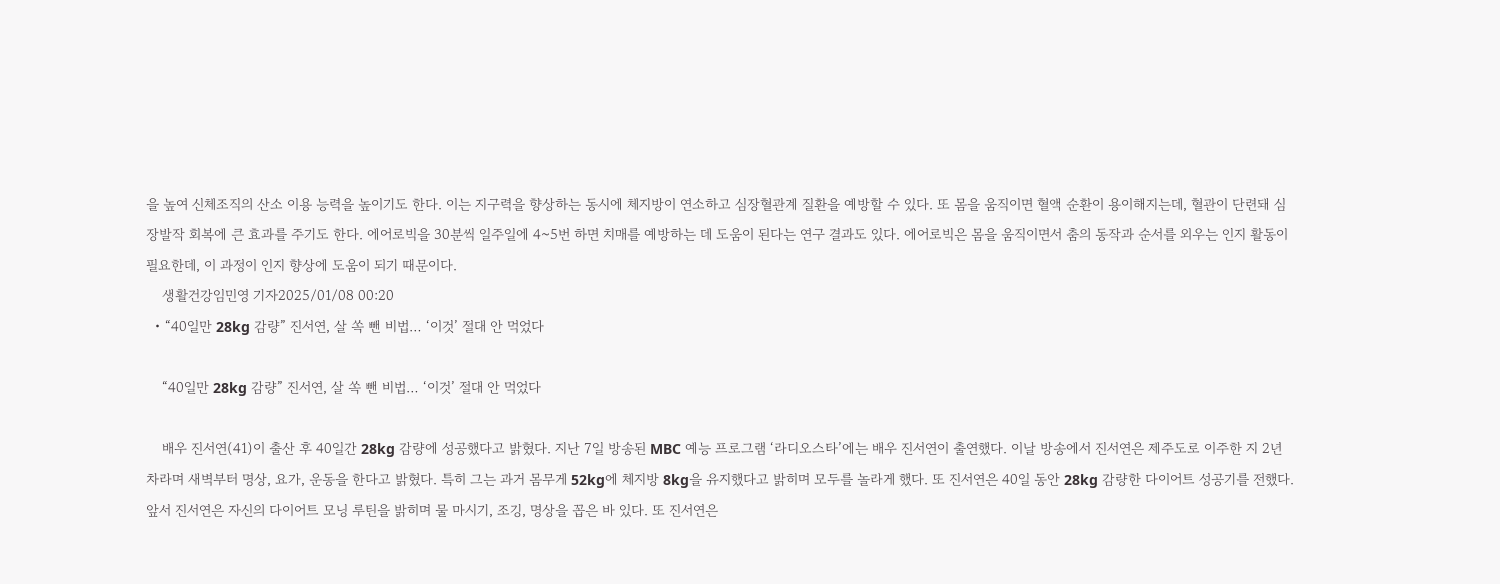을 높여 신체조직의 산소 이용 능력을 높이기도 한다. 이는 지구력을 향상하는 동시에 체지방이 연소하고 심장혈관계 질환을 예방할 수 있다. 또 몸을 움직이면 혈액 순환이 용이해지는데, 혈관이 단련돼 심장발작 회복에 큰 효과를 주기도 한다. 에어로빅을 30분씩 일주일에 4~5번 하면 치매를 예방하는 데 도움이 된다는 연구 결과도 있다. 에어로빅은 몸을 움직이면서 춤의 동작과 순서를 외우는 인지 활동이 필요한데, 이 과정이 인지 향상에 도움이 되기 때문이다.
    생활건강임민영 기자2025/01/08 00:20
  • “40일만 28kg 감량” 진서연, 살 쏙 뺀 비법… ‘이것’ 절대 안 먹었다

    “40일만 28kg 감량” 진서연, 살 쏙 뺀 비법… ‘이것’ 절대 안 먹었다

    배우 진서연(41)이 출산 후 40일간 28kg 감량에 성공했다고 밝혔다. 지난 7일 방송된 MBC 예능 프로그램 ‘라디오스타’에는 배우 진서연이 출연했다. 이날 방송에서 진서연은 제주도로 이주한 지 2년 차라며 새벽부터 명상, 요가, 운동을 한다고 밝혔다. 특히 그는 과거 몸무게 52kg에 체지방 8kg을 유지했다고 밝히며 모두를 놀라게 했다. 또 진서연은 40일 동안 28kg 감량한 다이어트 성공기를 전했다. 앞서 진서연은 자신의 다이어트 모닝 루틴을 밝히며 물 마시기, 조깅, 명상을 꼽은 바 있다. 또 진서연은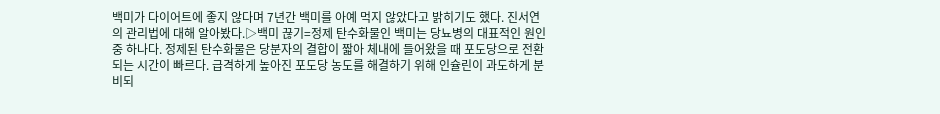백미가 다이어트에 좋지 않다며 7년간 백미를 아예 먹지 않았다고 밝히기도 했다. 진서연의 관리법에 대해 알아봤다.▷백미 끊기=정제 탄수화물인 백미는 당뇨병의 대표적인 원인 중 하나다. 정제된 탄수화물은 당분자의 결합이 짧아 체내에 들어왔을 때 포도당으로 전환되는 시간이 빠르다. 급격하게 높아진 포도당 농도를 해결하기 위해 인슐린이 과도하게 분비되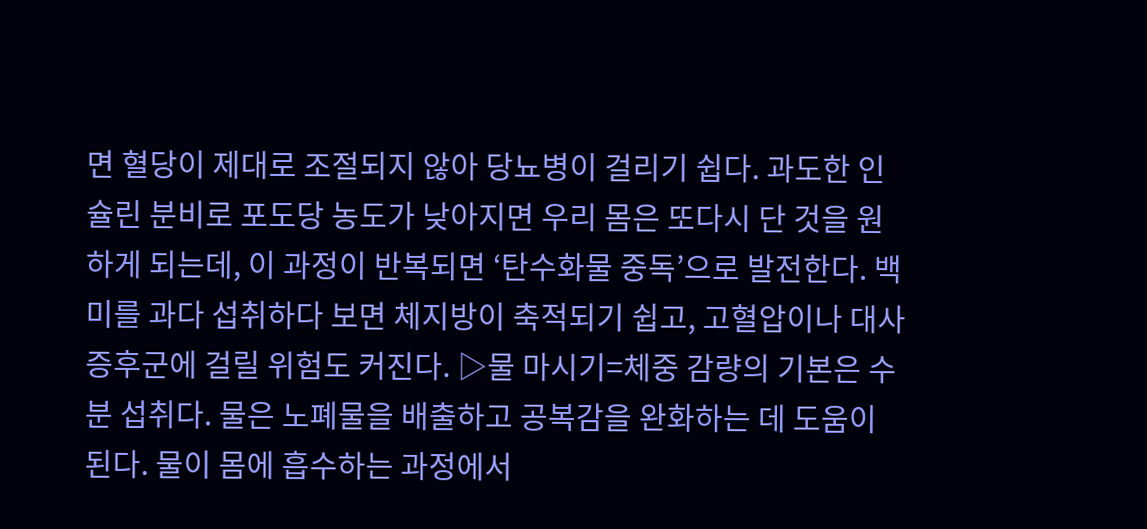면 혈당이 제대로 조절되지 않아 당뇨병이 걸리기 쉽다. 과도한 인슐린 분비로 포도당 농도가 낮아지면 우리 몸은 또다시 단 것을 원하게 되는데, 이 과정이 반복되면 ‘탄수화물 중독’으로 발전한다. 백미를 과다 섭취하다 보면 체지방이 축적되기 쉽고, 고혈압이나 대사증후군에 걸릴 위험도 커진다. ▷물 마시기=체중 감량의 기본은 수분 섭취다. 물은 노폐물을 배출하고 공복감을 완화하는 데 도움이 된다. 물이 몸에 흡수하는 과정에서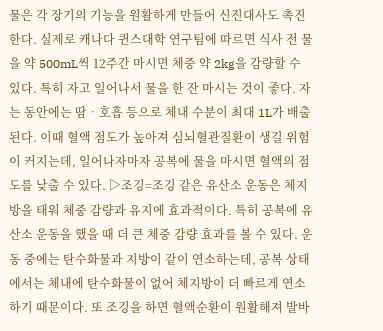물은 각 장기의 기능을 원활하게 만들어 신진대사도 촉진한다. 실제로 캐나다 퀸스대학 연구팀에 따르면 식사 전 물을 약 500mL씩 12주간 마시면 체중 약 2kg을 감량할 수 있다. 특히 자고 일어나서 물을 한 잔 마시는 것이 좋다. 자는 동안에는 땀‧호흡 등으로 체내 수분이 최대 1L가 배출된다. 이때 혈액 점도가 높아져 심뇌혈관질환이 생길 위험이 커지는데, 일어나자마자 공복에 물을 마시면 혈액의 점도를 낮출 수 있다. ▷조깅=조깅 같은 유산소 운동은 체지방을 태워 체중 감량과 유지에 효과적이다. 특히 공복에 유산소 운동을 했을 때 더 큰 체중 감량 효과를 볼 수 있다. 운동 중에는 탄수화물과 지방이 같이 연소하는데, 공복 상태에서는 체내에 탄수화물이 없어 체지방이 더 빠르게 연소하기 때문이다. 또 조깅을 하면 혈액순환이 원활해져 발바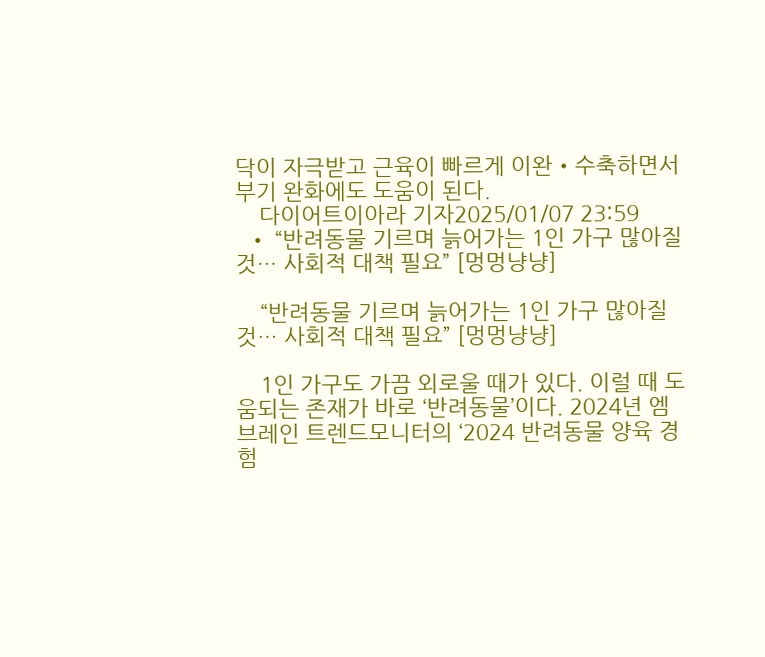닥이 자극받고 근육이 빠르게 이완‧수축하면서 부기 완화에도 도움이 된다.
    다이어트이아라 기자2025/01/07 23:59
  • “반려동물 기르며 늙어가는 1인 가구 많아질 것… 사회적 대책 필요” [멍멍냥냥]

    “반려동물 기르며 늙어가는 1인 가구 많아질 것… 사회적 대책 필요” [멍멍냥냥]

    1인 가구도 가끔 외로울 때가 있다. 이럴 때 도움되는 존재가 바로 ‘반려동물’이다. 2024년 엠브레인 트렌드모니터의 ‘2024 반려동물 양육 경험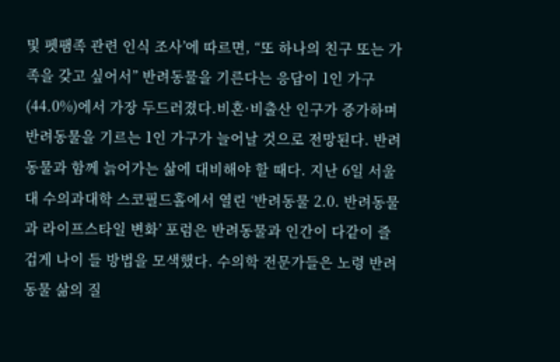및 펫팸족 관련 인식 조사’에 따르면, “또 하나의 친구 또는 가족을 갖고 싶어서” 반려동물을 기른다는 응답이 1인 가구(44.0%)에서 가장 두드러졌다.비혼·비출산 인구가 증가하며 반려동물을 기르는 1인 가구가 늘어날 것으로 전망된다. 반려동물과 함께 늙어가는 삶에 대비해야 할 때다. 지난 6일 서울대 수의과대학 스코필드홀에서 열린 ‘반려동물 2.0. 반려동물과 라이프스타일 변화’ 포럼은 반려동물과 인간이 다같이 즐겁게 나이 들 방법을 모색했다. 수의학 전문가들은 노령 반려동물 삶의 질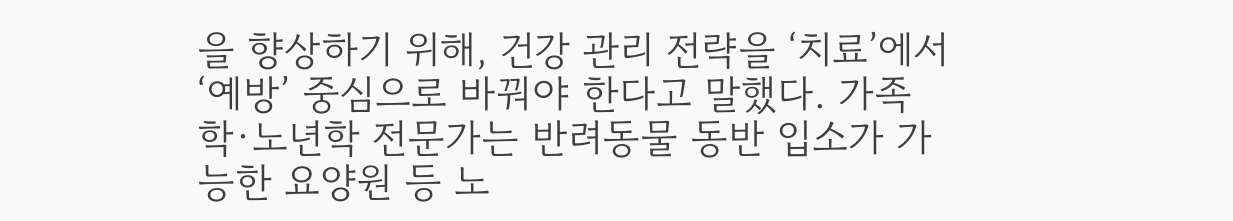을 향상하기 위해, 건강 관리 전략을 ‘치료’에서 ‘예방’ 중심으로 바꿔야 한다고 말했다. 가족학·노년학 전문가는 반려동물 동반 입소가 가능한 요양원 등 노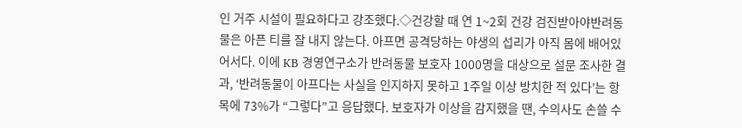인 거주 시설이 필요하다고 강조했다.◇건강할 때 연 1~2회 건강 검진받아야반려동물은 아픈 티를 잘 내지 않는다. 아프면 공격당하는 야생의 섭리가 아직 몸에 배어있어서다. 이에 KB 경영연구소가 반려동물 보호자 1000명을 대상으로 설문 조사한 결과, ‘반려동물이 아프다는 사실을 인지하지 못하고 1주일 이상 방치한 적 있다’는 항목에 73%가 “그렇다”고 응답했다. 보호자가 이상을 감지했을 땐, 수의사도 손쓸 수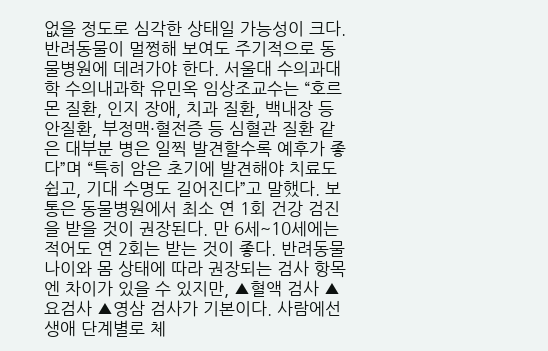없을 정도로 심각한 상태일 가능성이 크다. 반려동물이 멀쩡해 보여도 주기적으로 동물병원에 데려가야 한다. 서울대 수의과대학 수의내과학 유민옥 임상조교수는 “호르몬 질환, 인지 장애, 치과 질환, 백내장 등 안질환, 부정맥·혈전증 등 심혈관 질환 같은 대부분 병은 일찍 발견할수록 예후가 좋다”며 “특히 암은 초기에 발견해야 치료도 쉽고, 기대 수명도 길어진다”고 말했다. 보통은 동물병원에서 최소 연 1회 건강 검진을 받을 것이 권장된다. 만 6세~10세에는 적어도 연 2회는 받는 것이 좋다. 반려동물 나이와 몸 상태에 따라 권장되는 검사 항목엔 차이가 있을 수 있지만, ▲혈액 검사 ▲요검사 ▲영삼 검사가 기본이다. 사람에선 생애 단계별로 체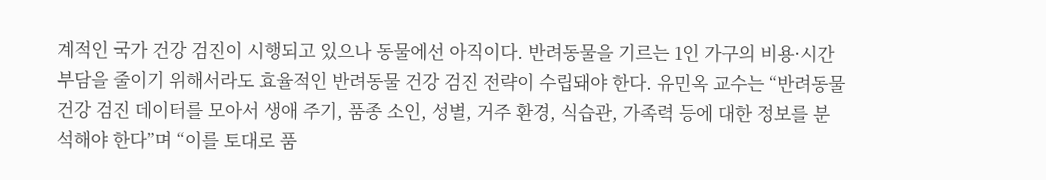계적인 국가 건강 검진이 시행되고 있으나 동물에선 아직이다. 반려동물을 기르는 1인 가구의 비용·시간 부담을 줄이기 위해서라도 효율적인 반려동물 건강 검진 전략이 수립돼야 한다. 유민옥 교수는 “반려동물 건강 검진 데이터를 모아서 생애 주기, 품종 소인, 성별, 거주 환경, 식습관, 가족력 등에 대한 정보를 분석해야 한다”며 “이를 토대로 품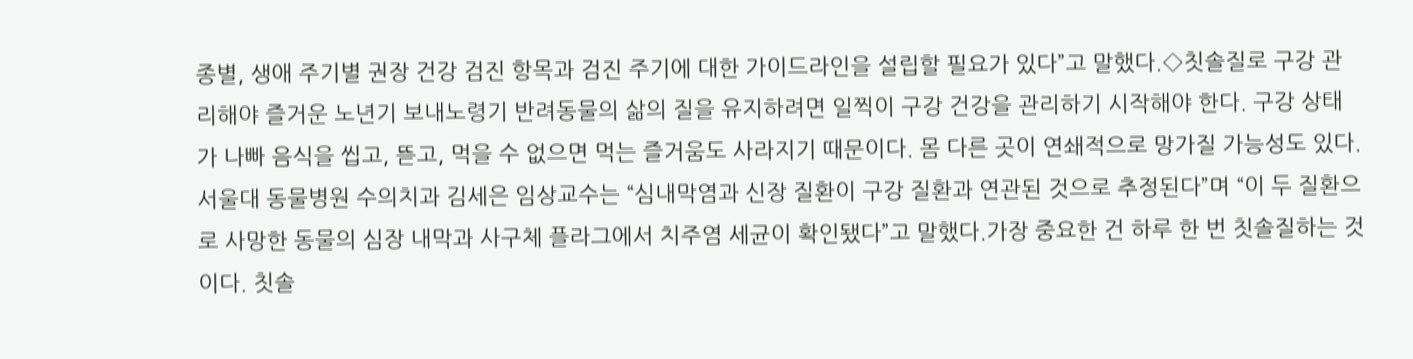종별, 생애 주기별 권장 건강 검진 항목과 검진 주기에 대한 가이드라인을 설립할 필요가 있다”고 말했다.◇칫솔질로 구강 관리해야 즐거운 노년기 보내노령기 반려동물의 삶의 질을 유지하려면 일찍이 구강 건강을 관리하기 시작해야 한다. 구강 상태가 나빠 음식을 씹고, 뜯고, 먹을 수 없으면 먹는 즐거움도 사라지기 때문이다. 몸 다른 곳이 연쇄적으로 망가질 가능성도 있다. 서울대 동물병원 수의치과 김세은 임상교수는 “심내막염과 신장 질환이 구강 질환과 연관된 것으로 추정된다”며 “이 두 질환으로 사망한 동물의 심장 내막과 사구체 플라그에서 치주염 세균이 확인됐다”고 말했다.가장 중요한 건 하루 한 번 칫솔질하는 것이다. 칫솔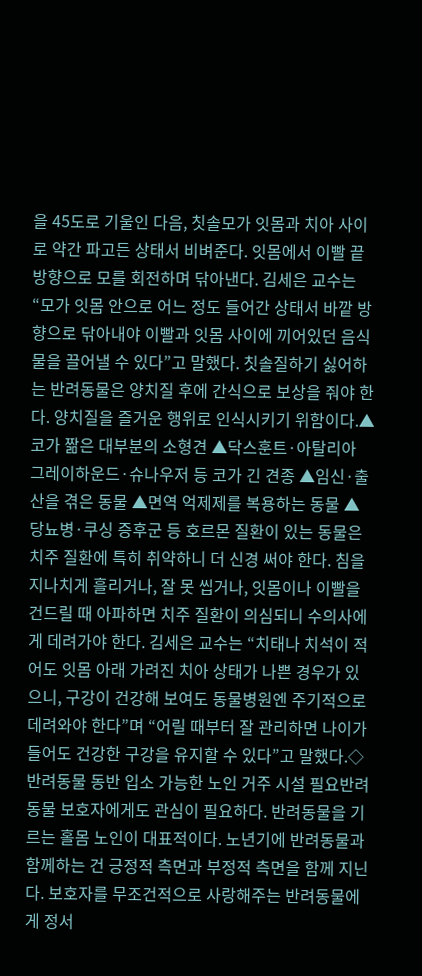을 45도로 기울인 다음, 칫솔모가 잇몸과 치아 사이로 약간 파고든 상태서 비벼준다. 잇몸에서 이빨 끝 방향으로 모를 회전하며 닦아낸다. 김세은 교수는 “모가 잇몸 안으로 어느 정도 들어간 상태서 바깥 방향으로 닦아내야 이빨과 잇몸 사이에 끼어있던 음식물을 끌어낼 수 있다”고 말했다. 칫솔질하기 싫어하는 반려동물은 양치질 후에 간식으로 보상을 줘야 한다. 양치질을 즐거운 행위로 인식시키기 위함이다.▲코가 짦은 대부분의 소형견 ▲닥스훈트·아탈리아 그레이하운드·슈나우저 등 코가 긴 견종 ▲임신·출산을 겪은 동물 ▲면역 억제제를 복용하는 동물 ▲당뇨병·쿠싱 증후군 등 호르몬 질환이 있는 동물은 치주 질환에 특히 취약하니 더 신경 써야 한다. 침을 지나치게 흘리거나, 잘 못 씹거나, 잇몸이나 이빨을 건드릴 때 아파하면 치주 질환이 의심되니 수의사에게 데려가야 한다. 김세은 교수는 “치태나 치석이 적어도 잇몸 아래 가려진 치아 상태가 나쁜 경우가 있으니, 구강이 건강해 보여도 동물병원엔 주기적으로 데려와야 한다”며 “어릴 때부터 잘 관리하면 나이가 들어도 건강한 구강을 유지할 수 있다”고 말했다.◇반려동물 동반 입소 가능한 노인 거주 시설 필요반려동물 보호자에게도 관심이 필요하다. 반려동물을 기르는 홀몸 노인이 대표적이다. 노년기에 반려동물과 함께하는 건 긍정적 측면과 부정적 측면을 함께 지닌다. 보호자를 무조건적으로 사랑해주는 반려동물에게 정서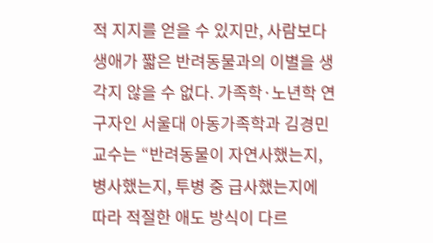적 지지를 얻을 수 있지만, 사람보다 생애가 짧은 반려동물과의 이별을 생각지 않을 수 없다. 가족학·노년학 연구자인 서울대 아동가족학과 김경민 교수는 “반려동물이 자연사했는지, 병사했는지, 투병 중 급사했는지에 따라 적절한 애도 방식이 다르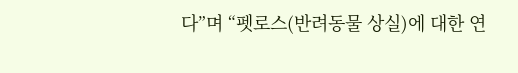다”며 “펫로스(반려동물 상실)에 대한 연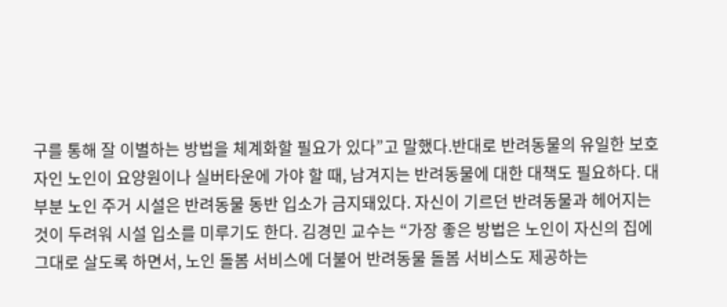구를 통해 잘 이별하는 방법을 체계화할 필요가 있다”고 말했다.반대로 반려동물의 유일한 보호자인 노인이 요양원이나 실버타운에 가야 할 때, 남겨지는 반려동물에 대한 대책도 필요하다. 대부분 노인 주거 시설은 반려동물 동반 입소가 금지돼있다. 자신이 기르던 반려동물과 헤어지는 것이 두려워 시설 입소를 미루기도 한다. 김경민 교수는 “가장 좋은 방법은 노인이 자신의 집에 그대로 살도록 하면서, 노인 돌봄 서비스에 더불어 반려동물 돌봄 서비스도 제공하는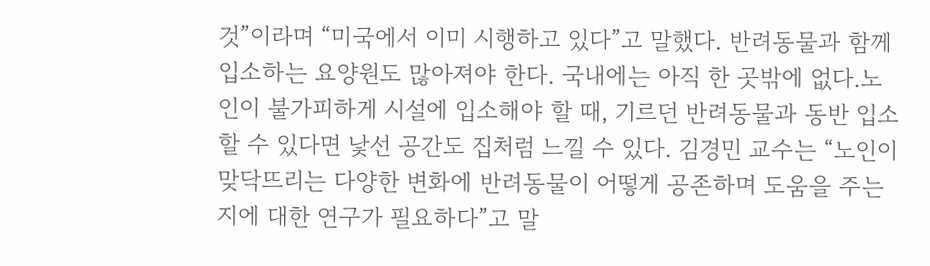것”이라며 “미국에서 이미 시행하고 있다”고 말했다. 반려동물과 함께 입소하는 요양원도 많아져야 한다. 국내에는 아직 한 곳밖에 없다.노인이 불가피하게 시설에 입소해야 할 때, 기르던 반려동물과 동반 입소할 수 있다면 낯선 공간도 집처럼 느낄 수 있다. 김경민 교수는 “노인이 맞닥뜨리는 다양한 변화에 반려동물이 어떻게 공존하며 도움을 주는지에 대한 연구가 필요하다”고 말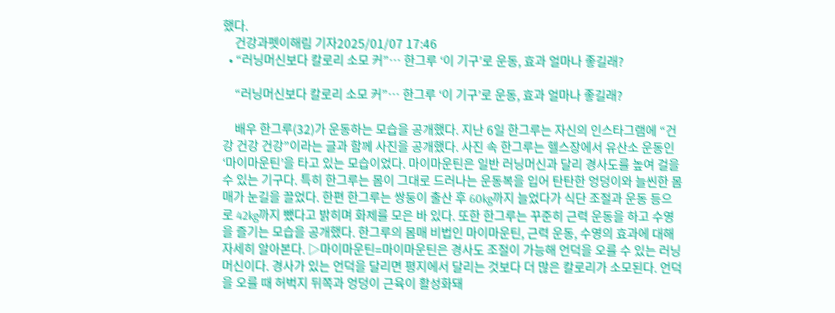했다.
    건강과펫이해림 기자2025/01/07 17:46
  • “러닝머신보다 칼로리 소모 커”… 한그루 ‘이 기구’로 운동, 효과 얼마나 좋길래?

    “러닝머신보다 칼로리 소모 커”… 한그루 ‘이 기구’로 운동, 효과 얼마나 좋길래?

    배우 한그루(32)가 운동하는 모습을 공개했다. 지난 6일 한그루는 자신의 인스타그램에 “건강 건강 건강”이라는 글과 함께 사진을 공개했다. 사진 속 한그루는 헬스장에서 유산소 운동인 ‘마이마운틴’을 타고 있는 모습이었다. 마이마운틴은 일반 러닝머신과 달리 경사도를 높여 걸을 수 있는 기구다. 특히 한그루는 몸이 그대로 드러나는 운동복을 입어 탄탄한 엉덩이와 늘씬한 몸매가 눈길을 끌었다. 한편 한그루는 쌍둥이 출산 후 60kg까지 늘었다가 식단 조절과 운동 등으로 42kg까지 뺐다고 밝히며 화제를 모은 바 있다. 또한 한그루는 꾸준히 근력 운동을 하고 수영을 즐기는 모습을 공개했다. 한그루의 몸매 비법인 마이마운틴, 근력 운동, 수영의 효과에 대해 자세히 알아본다. ▷마이마운틴=마이마운틴은 경사도 조절이 가능해 언덕을 오를 수 있는 러닝머신이다. 경사가 있는 언덕을 달리면 평지에서 달리는 것보다 더 많은 칼로리가 소모된다. 언덕을 오를 때 허벅지 뒤쪽과 엉덩이 근육이 활성화돼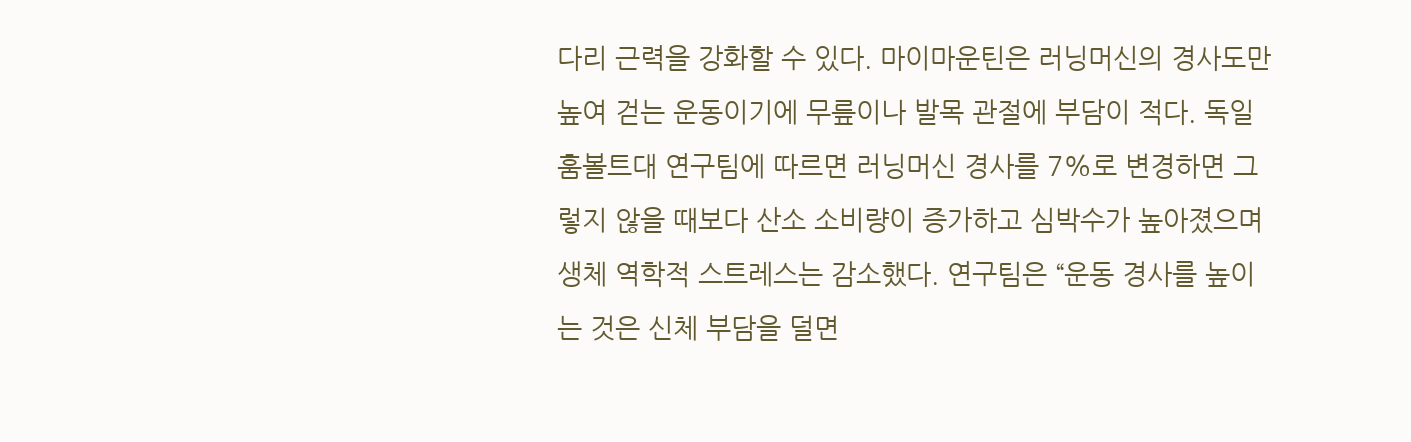다리 근력을 강화할 수 있다. 마이마운틴은 러닝머신의 경사도만 높여 걷는 운동이기에 무릎이나 발목 관절에 부담이 적다. 독일 훔볼트대 연구팀에 따르면 러닝머신 경사를 7%로 변경하면 그렇지 않을 때보다 산소 소비량이 증가하고 심박수가 높아졌으며 생체 역학적 스트레스는 감소했다. 연구팀은 “운동 경사를 높이는 것은 신체 부담을 덜면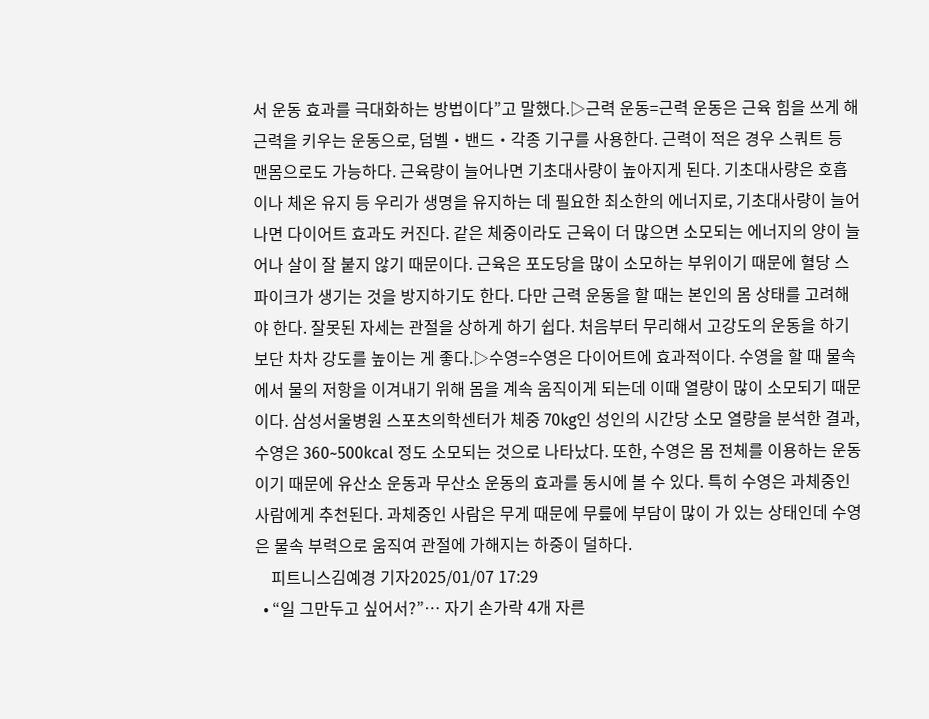서 운동 효과를 극대화하는 방법이다”고 말했다.▷근력 운동=근력 운동은 근육 힘을 쓰게 해 근력을 키우는 운동으로, 덤벨‧밴드‧각종 기구를 사용한다. 근력이 적은 경우 스쿼트 등 맨몸으로도 가능하다. 근육량이 늘어나면 기초대사량이 높아지게 된다. 기초대사량은 호흡이나 체온 유지 등 우리가 생명을 유지하는 데 필요한 최소한의 에너지로, 기초대사량이 늘어나면 다이어트 효과도 커진다. 같은 체중이라도 근육이 더 많으면 소모되는 에너지의 양이 늘어나 살이 잘 붙지 않기 때문이다. 근육은 포도당을 많이 소모하는 부위이기 때문에 혈당 스파이크가 생기는 것을 방지하기도 한다. 다만 근력 운동을 할 때는 본인의 몸 상태를 고려해야 한다. 잘못된 자세는 관절을 상하게 하기 쉽다. 처음부터 무리해서 고강도의 운동을 하기보단 차차 강도를 높이는 게 좋다.▷수영=수영은 다이어트에 효과적이다. 수영을 할 때 물속에서 물의 저항을 이겨내기 위해 몸을 계속 움직이게 되는데 이때 열량이 많이 소모되기 때문이다. 삼성서울병원 스포츠의학센터가 체중 70kg인 성인의 시간당 소모 열량을 분석한 결과, 수영은 360~500kcal 정도 소모되는 것으로 나타났다. 또한, 수영은 몸 전체를 이용하는 운동이기 때문에 유산소 운동과 무산소 운동의 효과를 동시에 볼 수 있다. 특히 수영은 과체중인 사람에게 추천된다. 과체중인 사람은 무게 때문에 무릎에 부담이 많이 가 있는 상태인데 수영은 물속 부력으로 움직여 관절에 가해지는 하중이 덜하다.
    피트니스김예경 기자2025/01/07 17:29
  • “일 그만두고 싶어서?”… 자기 손가락 4개 자른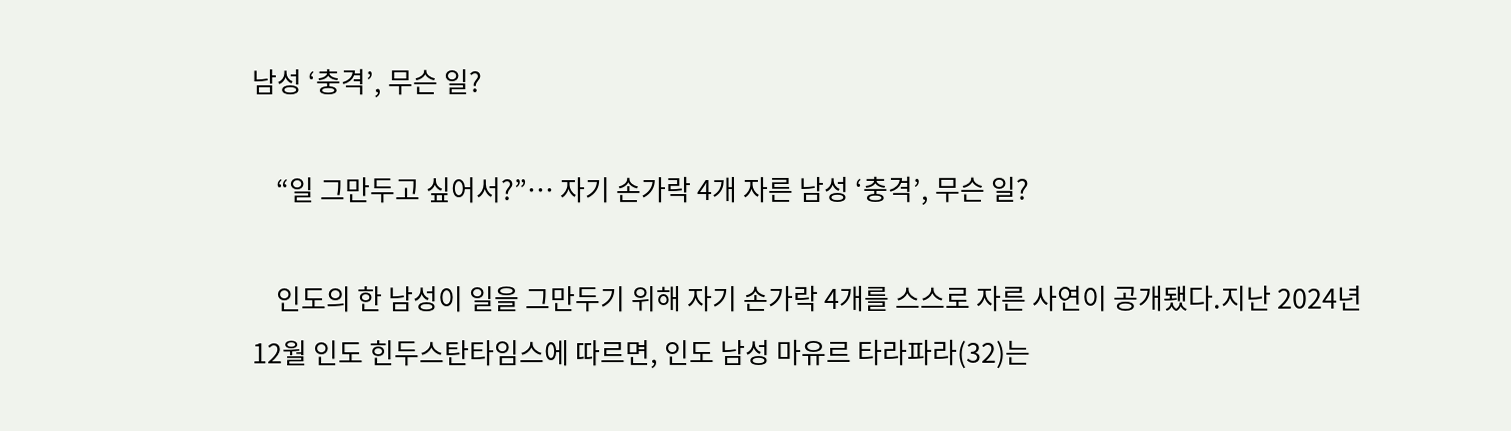남성 ‘충격’, 무슨 일?

    “일 그만두고 싶어서?”… 자기 손가락 4개 자른 남성 ‘충격’, 무슨 일?

    인도의 한 남성이 일을 그만두기 위해 자기 손가락 4개를 스스로 자른 사연이 공개됐다.지난 2024년 12월 인도 힌두스탄타임스에 따르면, 인도 남성 마유르 타라파라(32)는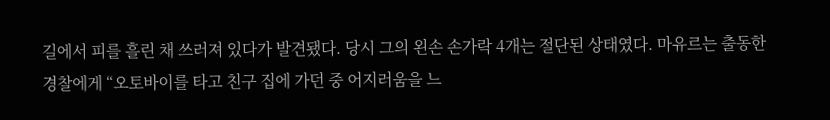길에서 피를 흘린 채 쓰러져 있다가 발견됐다. 당시 그의 왼손 손가락 4개는 절단된 상태였다. 마유르는 출동한 경찰에게 “오토바이를 타고 친구 집에 가던 중 어지러움을 느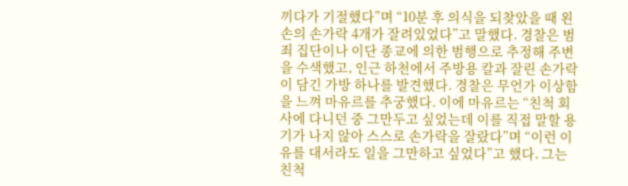끼다가 기절했다”며 “10분 후 의식을 되찾았을 때 왼손의 손가락 4개가 잘려있었다”고 말했다. 경찰은 범죄 집단이나 이단 종교에 의한 범행으로 추정해 주변을 수색했고, 인근 하천에서 주방용 칼과 잘린 손가락이 담긴 가방 하나를 발견했다. 경찰은 무언가 이상함을 느껴 마유르를 추궁했다. 이에 마유르는 “친척 회사에 다니던 중 그만두고 싶었는데 이를 직접 말할 용기가 나지 않아 스스로 손가락을 잘랐다”며 “이런 이유를 대서라도 일을 그만하고 싶었다”고 했다. 그는 친척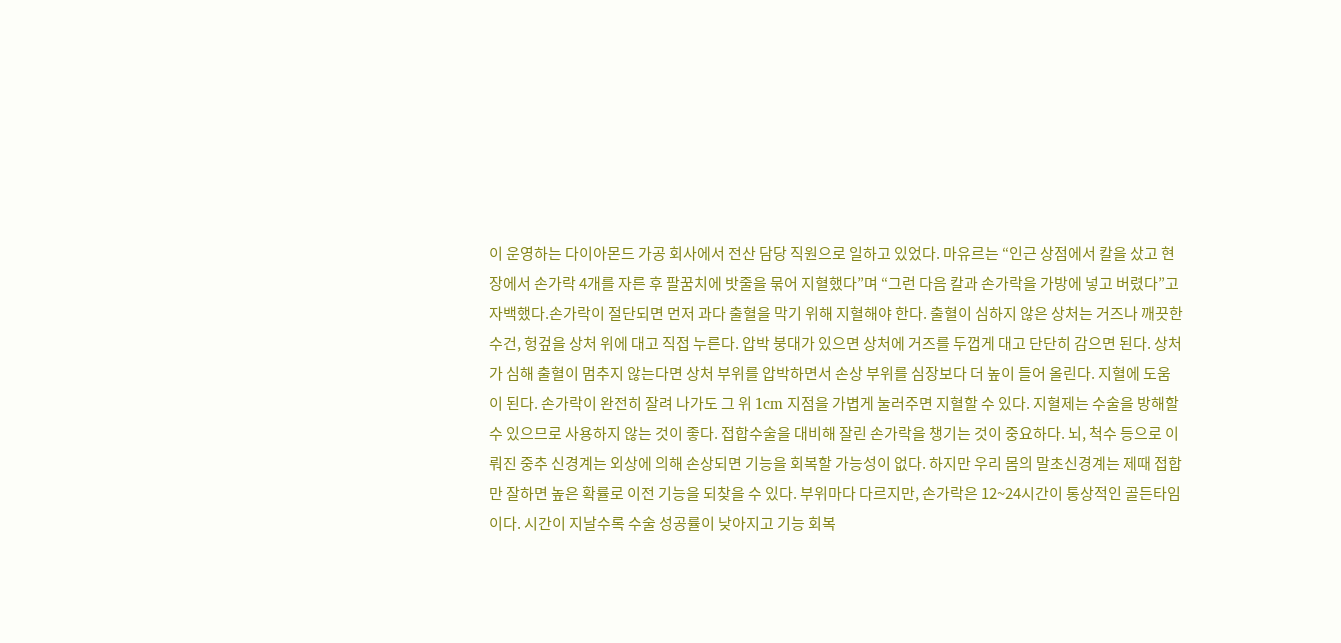이 운영하는 다이아몬드 가공 회사에서 전산 담당 직원으로 일하고 있었다. 마유르는 “인근 상점에서 칼을 샀고 현장에서 손가락 4개를 자른 후 팔꿈치에 밧줄을 묶어 지혈했다”며 “그런 다음 칼과 손가락을 가방에 넣고 버렸다”고 자백했다.손가락이 절단되면 먼저 과다 출혈을 막기 위해 지혈해야 한다. 출혈이 심하지 않은 상처는 거즈나 깨끗한 수건, 헝겊을 상처 위에 대고 직접 누른다. 압박 붕대가 있으면 상처에 거즈를 두껍게 대고 단단히 감으면 된다. 상처가 심해 출혈이 멈추지 않는다면 상처 부위를 압박하면서 손상 부위를 심장보다 더 높이 들어 올린다. 지혈에 도움이 된다. 손가락이 완전히 잘려 나가도 그 위 1cm 지점을 가볍게 눌러주면 지혈할 수 있다. 지혈제는 수술을 방해할 수 있으므로 사용하지 않는 것이 좋다. 접합수술을 대비해 잘린 손가락을 챙기는 것이 중요하다. 뇌, 척수 등으로 이뤄진 중추 신경계는 외상에 의해 손상되면 기능을 회복할 가능성이 없다. 하지만 우리 몸의 말초신경계는 제때 접합만 잘하면 높은 확률로 이전 기능을 되찾을 수 있다. 부위마다 다르지만, 손가락은 12~24시간이 통상적인 골든타임이다. 시간이 지날수록 수술 성공률이 낮아지고 기능 회복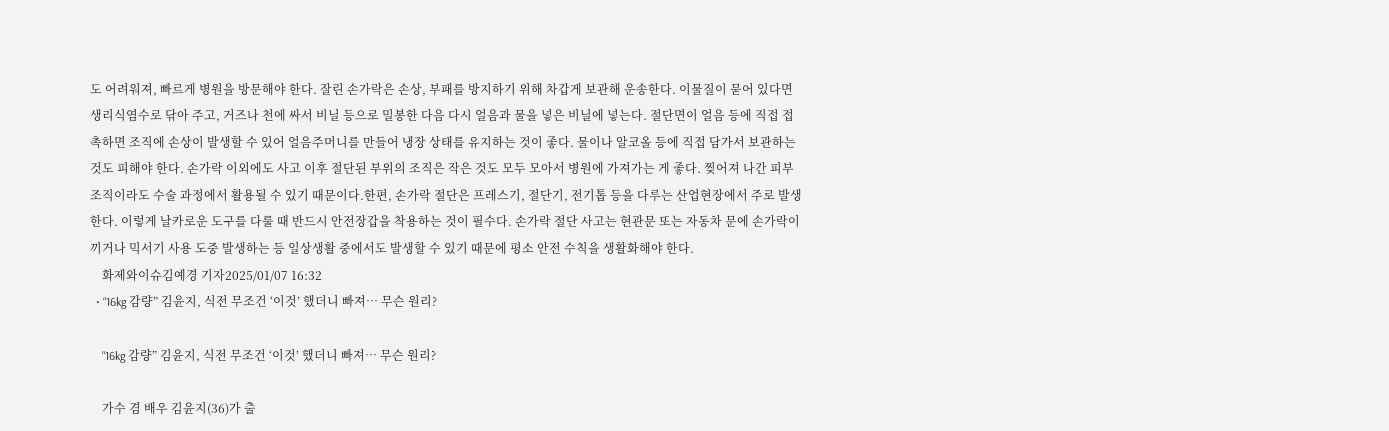도 어려워져, 빠르게 병원을 방문해야 한다. 잘린 손가락은 손상, 부패를 방지하기 위해 차갑게 보관해 운송한다. 이물질이 묻어 있다면 생리식염수로 닦아 주고, 거즈나 천에 싸서 비닐 등으로 밀봉한 다음 다시 얼음과 물을 넣은 비닐에 넣는다. 절단면이 얼음 등에 직접 접촉하면 조직에 손상이 발생할 수 있어 얼음주머니를 만들어 냉장 상태를 유지하는 것이 좋다. 물이나 알코올 등에 직접 담가서 보관하는 것도 피해야 한다. 손가락 이외에도 사고 이후 절단된 부위의 조직은 작은 것도 모두 모아서 병원에 가져가는 게 좋다. 찢어져 나간 피부 조직이라도 수술 과정에서 활용될 수 있기 때문이다.한편, 손가락 절단은 프레스기, 절단기, 전기톱 등을 다루는 산업현장에서 주로 발생한다. 이렇게 날카로운 도구를 다룰 때 반드시 안전장갑을 착용하는 것이 필수다. 손가락 절단 사고는 현관문 또는 자동차 문에 손가락이 끼거나 믹서기 사용 도중 발생하는 등 일상생활 중에서도 발생할 수 있기 때문에 평소 안전 수칙을 생활화해야 한다.
    화제와이슈김예경 기자2025/01/07 16:32
  • “16kg 감량” 김윤지, 식전 무조건 ‘이것’ 했더니 빠져… 무슨 원리?

    “16kg 감량” 김윤지, 식전 무조건 ‘이것’ 했더니 빠져… 무슨 원리?

    가수 겸 배우 김윤지(36)가 출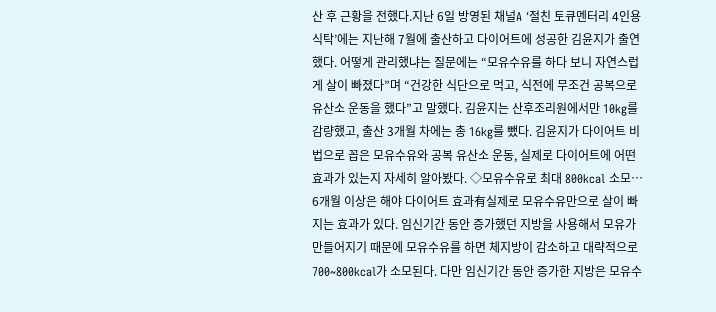산 후 근황을 전했다.지난 6일 방영된 채널A ‘절친 토큐멘터리 4인용식탁’에는 지난해 7월에 출산하고 다이어트에 성공한 김윤지가 출연했다. 어떻게 관리했냐는 질문에는 “모유수유를 하다 보니 자연스럽게 살이 빠졌다”며 “건강한 식단으로 먹고, 식전에 무조건 공복으로 유산소 운동을 했다”고 말했다. 김윤지는 산후조리원에서만 10kg를 감량했고, 출산 3개월 차에는 총 16kg를 뺐다. 김윤지가 다이어트 비법으로 꼽은 모유수유와 공복 유산소 운동, 실제로 다이어트에 어떤 효과가 있는지 자세히 알아봤다. ◇모유수유로 최대 800kcal 소모… 6개월 이상은 해야 다이어트 효과有실제로 모유수유만으로 살이 빠지는 효과가 있다. 임신기간 동안 증가했던 지방을 사용해서 모유가 만들어지기 때문에 모유수유를 하면 체지방이 감소하고 대략적으로 700~800kcal가 소모된다. 다만 임신기간 동안 증가한 지방은 모유수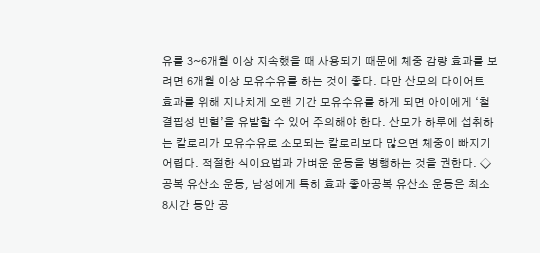유를 3~6개월 이상 지속했을 때 사용되기 때문에 체중 감량 효과를 보려면 6개월 이상 모유수유를 하는 것이 좋다. 다만 산모의 다이어트 효과를 위해 지나치게 오랜 기간 모유수유를 하게 되면 아이에게 ‘철 결핍성 빈혈’을 유발할 수 있어 주의해야 한다. 산모가 하루에 섭취하는 칼로리가 모유수유로 소모되는 칼로리보다 많으면 체중이 빠지기 어렵다. 적절한 식이요법과 가벼운 운동을 병행하는 것을 권한다. ◇공복 유산소 운동, 남성에게 특히 효과 좋아공복 유산소 운동은 최소 8시간 동안 공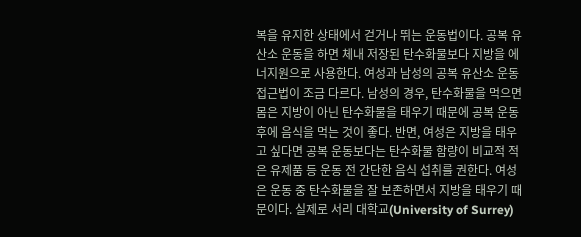복을 유지한 상태에서 걷거나 뛰는 운동법이다. 공복 유산소 운동을 하면 체내 저장된 탄수화물보다 지방을 에너지원으로 사용한다. 여성과 남성의 공복 유산소 운동 접근법이 조금 다르다. 남성의 경우, 탄수화물을 먹으면 몸은 지방이 아닌 탄수화물을 태우기 때문에 공복 운동 후에 음식을 먹는 것이 좋다. 반면, 여성은 지방을 태우고 싶다면 공복 운동보다는 탄수화물 함량이 비교적 적은 유제품 등 운동 전 간단한 음식 섭취를 권한다. 여성은 운동 중 탄수화물을 잘 보존하면서 지방을 태우기 때문이다. 실제로 서리 대학교(University of Surrey)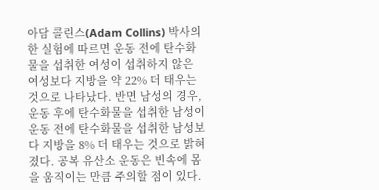아담 콜린스(Adam Collins) 박사의 한 실험에 따르면 운동 전에 탄수화물을 섭취한 여성이 섭취하지 않은 여성보다 지방을 약 22% 더 태우는 것으로 나타났다. 반면 남성의 경우, 운동 후에 탄수화물을 섭취한 남성이 운동 전에 탄수화물을 섭취한 남성보다 지방을 8% 더 태우는 것으로 밝혀졌다. 공복 유산소 운동은 빈속에 몸을 움직이는 만큼 주의할 점이 있다.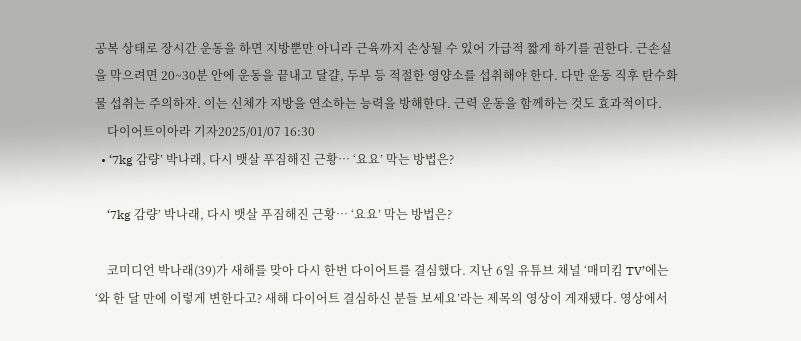공복 상태로 장시간 운동을 하면 지방뿐만 아니라 근육까지 손상될 수 있어 가급적 짧게 하기를 권한다. 근손실을 막으려면 20~30분 안에 운동을 끝내고 달걀, 두부 등 적절한 영양소를 섭취해야 한다. 다만 운동 직후 탄수화물 섭취는 주의하자. 이는 신체가 지방을 연소하는 능력을 방해한다. 근력 운동을 함께하는 것도 효과적이다.
    다이어트이아라 기자2025/01/07 16:30
  • ‘7kg 감량’ 박나래, 다시 뱃살 푸짐해진 근황… ‘요요’ 막는 방법은?

    ‘7kg 감량’ 박나래, 다시 뱃살 푸짐해진 근황… ‘요요’ 막는 방법은?

    코미디언 박나래(39)가 새해를 맞아 다시 한번 다이어트를 결심했다. 지난 6일 유튜브 채널 ‘매미킴 TV’에는 ‘와 한 달 만에 이렇게 변한다고? 새해 다이어트 결심하신 분들 보세요’라는 제목의 영상이 게재됐다. 영상에서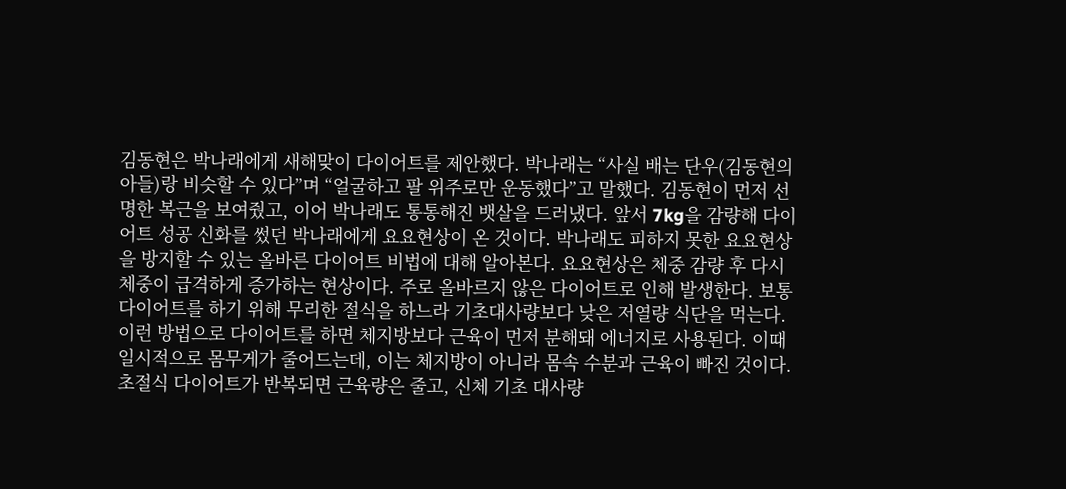김동현은 박나래에게 새해맞이 다이어트를 제안했다. 박나래는 “사실 배는 단우(김동현의 아들)랑 비슷할 수 있다”며 “얼굴하고 팔 위주로만 운동했다”고 말했다. 김동현이 먼저 선명한 복근을 보여줬고, 이어 박나래도 통통해진 뱃살을 드러냈다. 앞서 7kg을 감량해 다이어트 성공 신화를 썼던 박나래에게 요요현상이 온 것이다. 박나래도 피하지 못한 요요현상을 방지할 수 있는 올바른 다이어트 비법에 대해 알아본다. 요요현상은 체중 감량 후 다시 체중이 급격하게 증가하는 현상이다. 주로 올바르지 않은 다이어트로 인해 발생한다. 보통 다이어트를 하기 위해 무리한 절식을 하느라 기초대사량보다 낮은 저열량 식단을 먹는다. 이런 방법으로 다이어트를 하면 체지방보다 근육이 먼저 분해돼 에너지로 사용된다. 이때 일시적으로 몸무게가 줄어드는데, 이는 체지방이 아니라 몸속 수분과 근육이 빠진 것이다. 초절식 다이어트가 반복되면 근육량은 줄고, 신체 기초 대사량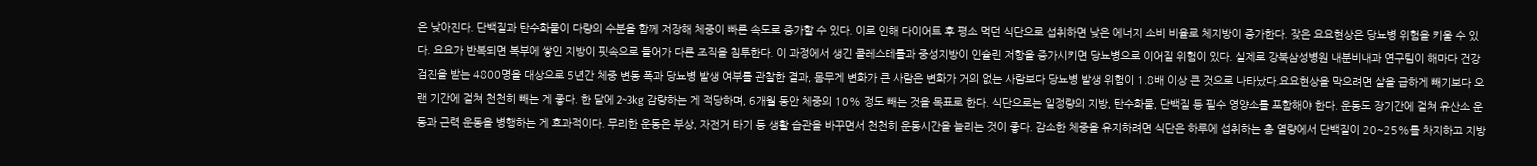은 낮아진다. 단백질과 탄수화물이 다량의 수분을 함께 저장해 체중이 빠른 속도로 증가할 수 있다. 이로 인해 다이어트 후 평소 먹던 식단으로 섭취하면 낮은 에너지 소비 비율로 체지방이 증가한다. 잦은 요요현상은 당뇨병 위험을 키울 수 있다. 요요가 반복되면 복부에 쌓인 지방이 핏속으로 들어가 다른 조직을 침투한다. 이 과정에서 생긴 콜레스테롤과 중성지방이 인슐린 저항을 증가시키면 당뇨병으로 이어질 위험이 있다. 실제로 강북삼성병원 내분비내과 연구팀이 해마다 건강검진을 받는 4800명을 대상으로 5년간 체중 변동 폭과 당뇨병 발생 여부를 관찰한 결과, 몸무게 변화가 큰 사람은 변화가 거의 없는 사람보다 당뇨병 발생 위험이 1.8배 이상 큰 것으로 나타났다.요요현상을 막으려면 살을 급하게 빼기보다 오랜 기간에 걸쳐 천천히 빼는 게 좋다. 한 달에 2~3kg 감량하는 게 적당하며, 6개월 동안 체중의 10% 정도 빼는 것을 목표로 한다. 식단으로는 일정량의 지방, 탄수화물, 단백질 등 필수 영양소를 포함해야 한다. 운동도 장기간에 걸쳐 유산소 운동과 근력 운동을 병행하는 게 효과적이다. 무리한 운동은 부상, 자전거 타기 등 생활 습관을 바꾸면서 천천히 운동시간을 늘리는 것이 좋다. 감소한 체중을 유지하려면 식단은 하루에 섭취하는 총 열량에서 단백질이 20~25%를 차지하고 지방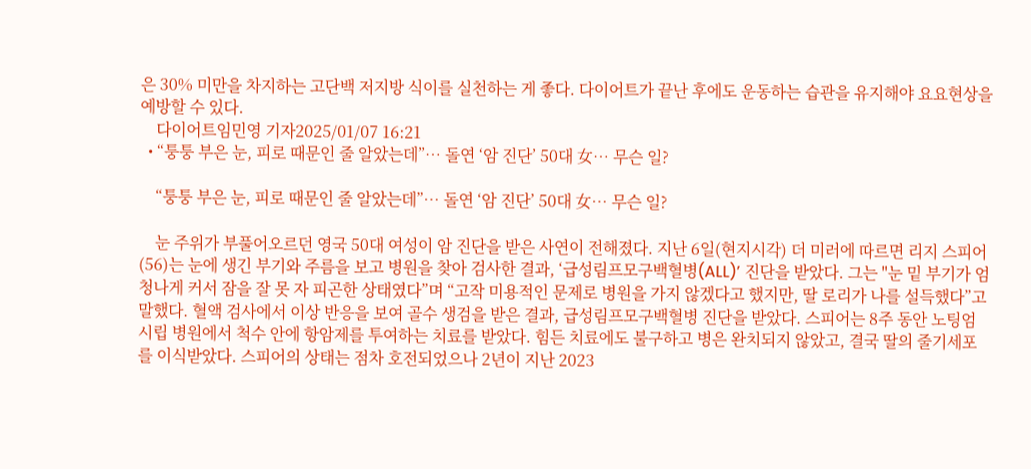은 30% 미만을 차지하는 고단백 저지방 식이를 실천하는 게 좋다. 다이어트가 끝난 후에도 운동하는 습관을 유지해야 요요현상을 예방할 수 있다.
    다이어트임민영 기자2025/01/07 16:21
  • “퉁퉁 부은 눈, 피로 때문인 줄 알았는데”… 돌연 ‘암 진단’ 50대 女… 무슨 일?

    “퉁퉁 부은 눈, 피로 때문인 줄 알았는데”… 돌연 ‘암 진단’ 50대 女… 무슨 일?

    눈 주위가 부풀어오르던 영국 50대 여성이 암 진단을 받은 사연이 전해졌다. 지난 6일(현지시각) 더 미러에 따르면 리지 스피어(56)는 눈에 생긴 부기와 주름을 보고 병원을 찾아 검사한 결과, ‘급성림프모구백혈병(ALL)’ 진단을 받았다. 그는 "눈 밑 부기가 엄청나게 커서 잠을 잘 못 자 피곤한 상태였다”며 “고작 미용적인 문제로 병원을 가지 않겠다고 했지만, 딸 로리가 나를 설득했다”고 말했다. 혈액 검사에서 이상 반응을 보여 골수 생검을 받은 결과, 급성림프모구백혈병 진단을 받았다. 스피어는 8주 동안 노팅엄 시립 병원에서 척수 안에 항암제를 투여하는 치료를 받았다. 힘든 치료에도 불구하고 병은 완치되지 않았고, 결국 딸의 줄기세포를 이식받았다. 스피어의 상태는 점차 호전되었으나 2년이 지난 2023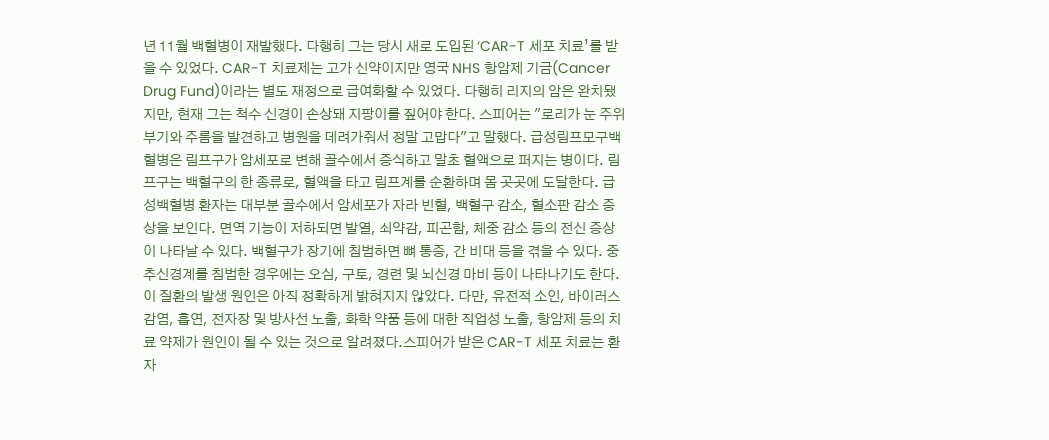년 11월 백혈병이 재발했다. 다행히 그는 당시 새로 도입된 ‘CAR-T 세포 치료’를 받을 수 있었다. CAR-T 치료제는 고가 신약이지만 영국 NHS 항암제 기금(Cancer Drug Fund)이라는 별도 재정으로 급여화할 수 있었다. 다행히 리지의 암은 완치됐지만, 현재 그는 척수 신경이 손상돼 지팡이를 짚어야 한다. 스피어는 "로리가 눈 주위 부기와 주름을 발견하고 병원을 데려가줘서 정말 고맙다"고 말했다. 급성림프모구백혈병은 림프구가 암세포로 변해 골수에서 증식하고 말초 혈액으로 퍼지는 병이다. 림프구는 백혈구의 한 종류로, 혈액을 타고 림프계를 순환하며 몸 곳곳에 도달한다. 급성백혈병 환자는 대부분 골수에서 암세포가 자라 빈혈, 백혈구 감소, 혈소판 감소 증상을 보인다. 면역 기능이 저하되면 발열, 쇠약감, 피곤함, 체중 감소 등의 전신 증상이 나타날 수 있다. 백혈구가 장기에 침범하면 뼈 통증, 간 비대 등을 겪을 수 있다. 중추신경계를 침범한 경우에는 오심, 구토, 경련 및 뇌신경 마비 등이 나타나기도 한다. 이 질환의 발생 원인은 아직 정확하게 밝혀지지 않았다. 다만, 유전적 소인, 바이러스 감염, 흡연, 전자장 및 방사선 노출, 화학 약품 등에 대한 직업성 노출, 항암제 등의 치료 약제가 원인이 될 수 있는 것으로 알려졌다.스피어가 받은 CAR-T 세포 치료는 환자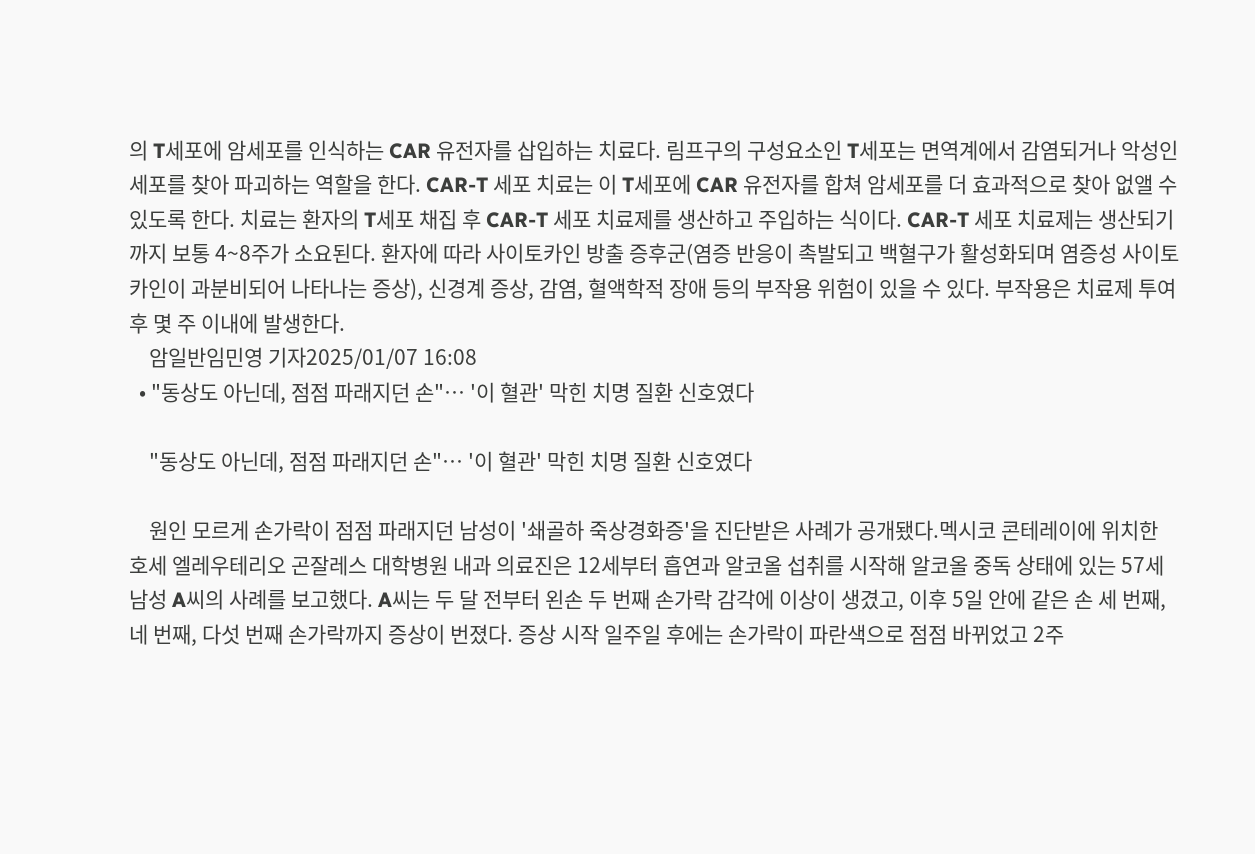의 T세포에 암세포를 인식하는 CAR 유전자를 삽입하는 치료다. 림프구의 구성요소인 T세포는 면역계에서 감염되거나 악성인 세포를 찾아 파괴하는 역할을 한다. CAR-T 세포 치료는 이 T세포에 CAR 유전자를 합쳐 암세포를 더 효과적으로 찾아 없앨 수 있도록 한다. 치료는 환자의 T세포 채집 후 CAR-T 세포 치료제를 생산하고 주입하는 식이다. CAR-T 세포 치료제는 생산되기까지 보통 4~8주가 소요된다. 환자에 따라 사이토카인 방출 증후군(염증 반응이 촉발되고 백혈구가 활성화되며 염증성 사이토카인이 과분비되어 나타나는 증상), 신경계 증상, 감염, 혈액학적 장애 등의 부작용 위험이 있을 수 있다. 부작용은 치료제 투여 후 몇 주 이내에 발생한다.
    암일반임민영 기자2025/01/07 16:08
  • "동상도 아닌데, 점점 파래지던 손"… '이 혈관' 막힌 치명 질환 신호였다

    "동상도 아닌데, 점점 파래지던 손"… '이 혈관' 막힌 치명 질환 신호였다

    원인 모르게 손가락이 점점 파래지던 남성이 '쇄골하 죽상경화증'을 진단받은 사례가 공개됐다.멕시코 콘테레이에 위치한 호세 엘레우테리오 곤잘레스 대학병원 내과 의료진은 12세부터 흡연과 알코올 섭취를 시작해 알코올 중독 상태에 있는 57세 남성 A씨의 사례를 보고했다. A씨는 두 달 전부터 왼손 두 번째 손가락 감각에 이상이 생겼고, 이후 5일 안에 같은 손 세 번째, 네 번째, 다섯 번째 손가락까지 증상이 번졌다. 증상 시작 일주일 후에는 손가락이 파란색으로 점점 바뀌었고 2주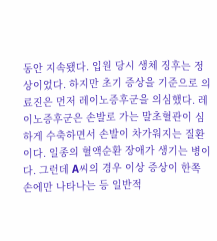동안 지속됐다. 입원 당시 생체 징후는 정상이었다. 하지만 초기 증상을 기준으로 의료진은 먼저 레이노증후군을 의심했다. 레이노증후군은 손발로 가는 말초혈관이 심하게 수축하면서 손발이 차가워지는 질환이다. 일종의 혈액순환 장애가 생기는 병이다. 그런데 A씨의 경우 이상 증상이 한쪽 손에만 나타나는 등 일반적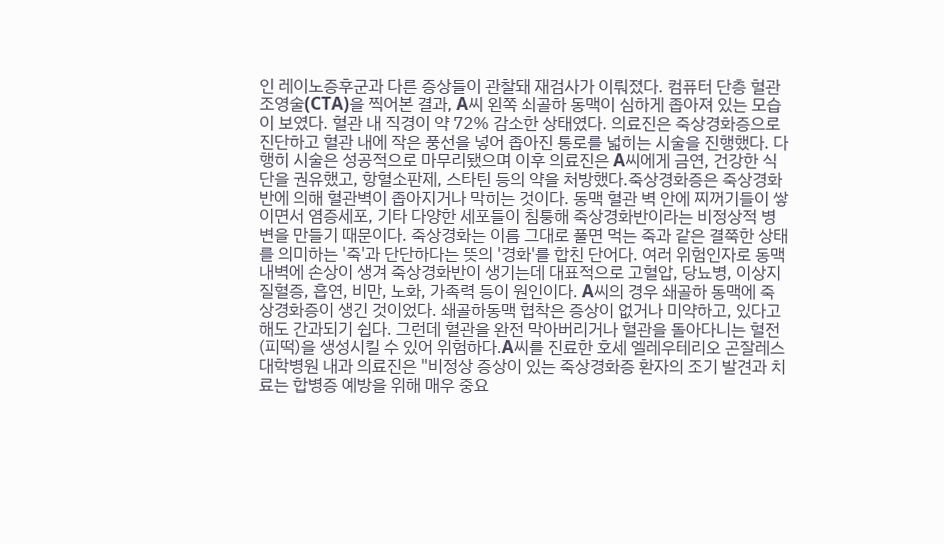인 레이노증후군과 다른 증상들이 관찰돼 재검사가 이뤄졌다. 컴퓨터 단층 혈관조영술(CTA)을 찍어본 결과, A씨 왼쪽 쇠골하 동맥이 심하게 좁아져 있는 모습이 보였다. 혈관 내 직경이 약 72% 감소한 상태였다. 의료진은 죽상경화증으로 진단하고 혈관 내에 작은 풍선을 넣어 좁아진 통로를 넓히는 시술을 진행했다. 다행히 시술은 성공적으로 마무리됐으며 이후 의료진은 A씨에게 금연, 건강한 식단을 권유했고, 항혈소판제, 스타틴 등의 약을 처방했다.죽상경화증은 죽상경화반에 의해 혈관벽이 좁아지거나 막히는 것이다. 동맥 혈관 벽 안에 찌꺼기들이 쌓이면서 염증세포, 기타 다양한 세포들이 침퉁해 죽상경화반이라는 비정상적 병변을 만들기 때문이다. 죽상경화는 이름 그대로 풀면 먹는 죽과 같은 결쭉한 상태를 의미하는 '죽'과 단단하다는 뜻의 '경화'를 합친 단어다. 여러 위험인자로 동맥 내벽에 손상이 생겨 죽상경화반이 생기는데 대표적으로 고혈압, 당뇨병, 이상지질혈증, 흡연, 비만, 노화, 가족력 등이 원인이다. A씨의 경우 쇄골하 동맥에 죽상경화증이 생긴 것이었다. 쇄골하동맥 협착은 증상이 없거나 미약하고, 있다고 해도 간과되기 쉽다. 그런데 혈관을 완전 막아버리거나 혈관을 돌아다니는 혈전(피떡)을 생성시킬 수 있어 위험하다.A씨를 진료한 호세 엘레우테리오 곤잘레스 대학병원 내과 의료진은 "비정상 증상이 있는 죽상경화증 환자의 조기 발견과 치료는 합병증 예방을 위해 매우 중요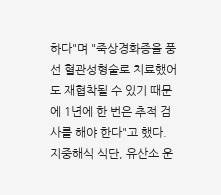하다"며 "죽상경화증을 풍선 혈관성형술로 치료했어도 재협착될 수 있기 때문에 1년에 한 번은 추적 검사를 해야 한다"고 했다. 지중해식 식단, 유산소 운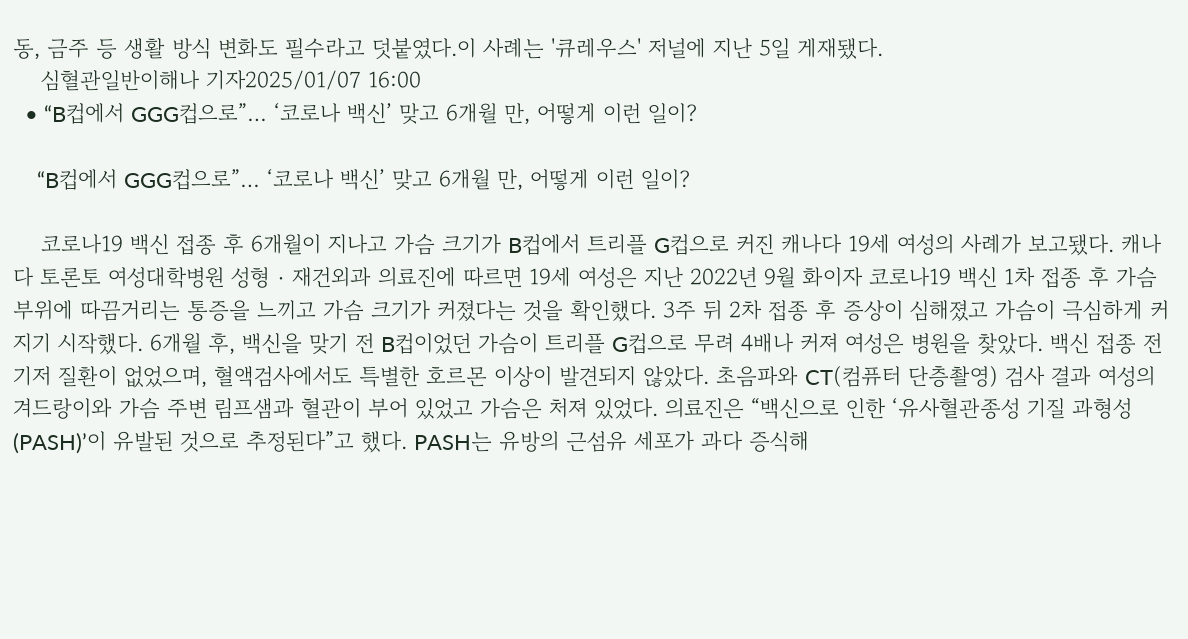동, 금주 등 생활 방식 변화도 필수라고 덧붙였다.이 사례는 '큐레우스' 저널에 지난 5일 게재됐다.
    심혈관일반이해나 기자2025/01/07 16:00
  • “B컵에서 GGG컵으로”… ‘코로나 백신’ 맞고 6개월 만, 어떻게 이런 일이?

    “B컵에서 GGG컵으로”… ‘코로나 백신’ 맞고 6개월 만, 어떻게 이런 일이?

    코로나19 백신 접종 후 6개월이 지나고 가슴 크기가 B컵에서 트리플 G컵으로 커진 캐나다 19세 여성의 사례가 보고됐다. 캐나다 토론토 여성대학병원 성형‧재건외과 의료진에 따르면 19세 여성은 지난 2022년 9월 화이자 코로나19 백신 1차 접종 후 가슴 부위에 따끔거리는 통증을 느끼고 가슴 크기가 커졌다는 것을 확인했다. 3주 뒤 2차 접종 후 증상이 심해졌고 가슴이 극심하게 커지기 시작했다. 6개월 후, 백신을 맞기 전 B컵이었던 가슴이 트리플 G컵으로 무려 4배나 커져 여성은 병원을 찾았다. 백신 접종 전 기저 질환이 없었으며, 혈액검사에서도 특별한 호르몬 이상이 발견되지 않았다. 초음파와 CT(컴퓨터 단층촬영) 검사 결과 여성의 겨드랑이와 가슴 주변 림프샘과 혈관이 부어 있었고 가슴은 처져 있었다. 의료진은 “백신으로 인한 ‘유사혈관종성 기질 과형성(PASH)’이 유발된 것으로 추정된다”고 했다. PASH는 유방의 근섬유 세포가 과다 증식해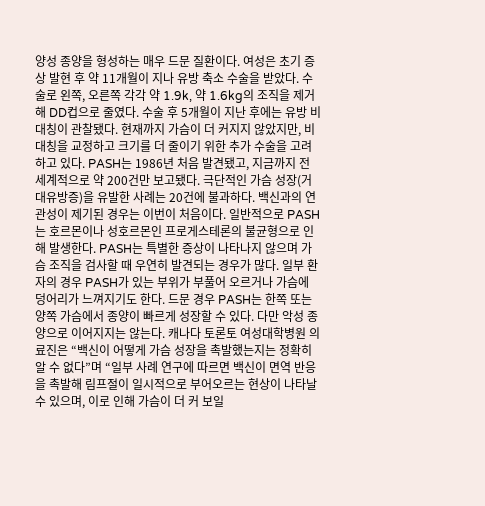양성 종양을 형성하는 매우 드문 질환이다. 여성은 초기 증상 발현 후 약 11개월이 지나 유방 축소 수술을 받았다. 수술로 왼쪽, 오른쪽 각각 약 1.9k, 약 1.6kg의 조직을 제거해 DD컵으로 줄였다. 수술 후 5개월이 지난 후에는 유방 비대칭이 관찰됐다. 현재까지 가슴이 더 커지지 않았지만, 비대칭을 교정하고 크기를 더 줄이기 위한 추가 수술을 고려하고 있다. PASH는 1986년 처음 발견됐고, 지금까지 전 세계적으로 약 200건만 보고됐다. 극단적인 가슴 성장(거대유방증)을 유발한 사례는 20건에 불과하다. 백신과의 연관성이 제기된 경우는 이번이 처음이다. 일반적으로 PASH는 호르몬이나 성호르몬인 프로게스테론의 불균형으로 인해 발생한다. PASH는 특별한 증상이 나타나지 않으며 가슴 조직을 검사할 때 우연히 발견되는 경우가 많다. 일부 환자의 경우 PASH가 있는 부위가 부풀어 오르거나 가슴에 덩어리가 느껴지기도 한다. 드문 경우 PASH는 한쪽 또는 양쪽 가슴에서 종양이 빠르게 성장할 수 있다. 다만 악성 종양으로 이어지지는 않는다. 캐나다 토론토 여성대학병원 의료진은 “백신이 어떻게 가슴 성장을 촉발했는지는 정확히 알 수 없다”며 “일부 사례 연구에 따르면 백신이 면역 반응을 촉발해 림프절이 일시적으로 부어오르는 현상이 나타날 수 있으며, 이로 인해 가슴이 더 커 보일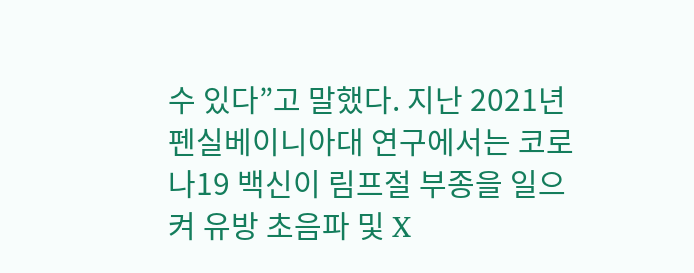수 있다”고 말했다. 지난 2021년 펜실베이니아대 연구에서는 코로나19 백신이 림프절 부종을 일으켜 유방 초음파 및 X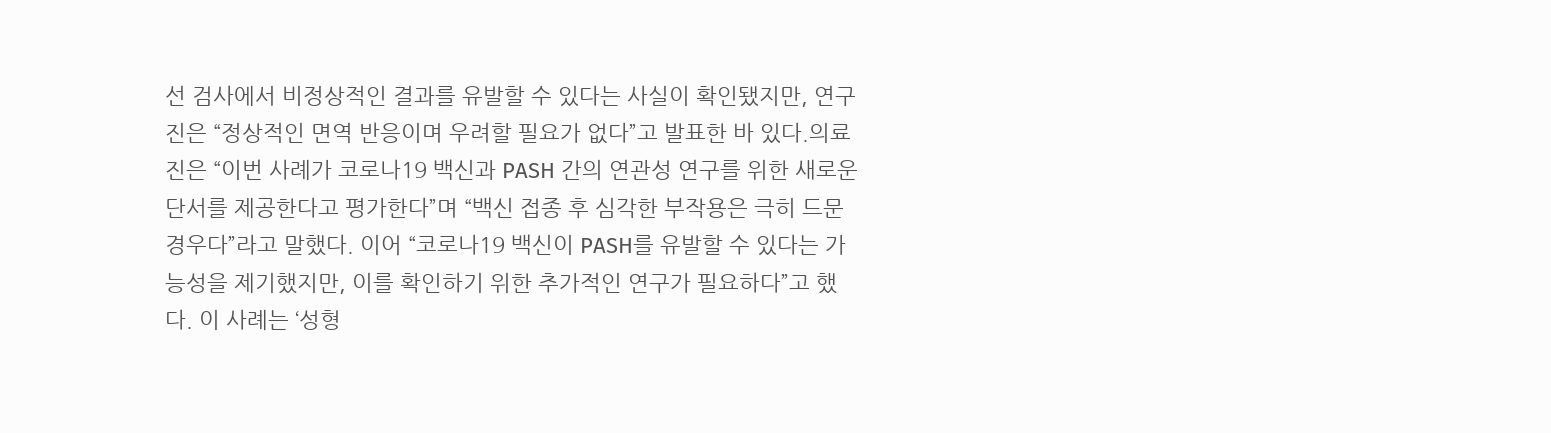선 검사에서 비정상적인 결과를 유발할 수 있다는 사실이 확인됐지만, 연구진은 “정상적인 면역 반응이며 우려할 필요가 없다”고 발표한 바 있다.의료진은 “이번 사례가 코로나19 백신과 PASH 간의 연관성 연구를 위한 새로운 단서를 제공한다고 평가한다”며 “백신 접종 후 심각한 부작용은 극히 드문 경우다”라고 말했다. 이어 “코로나19 백신이 PASH를 유발할 수 있다는 가능성을 제기했지만, 이를 확인하기 위한 추가적인 연구가 필요하다”고 했다. 이 사례는 ‘성형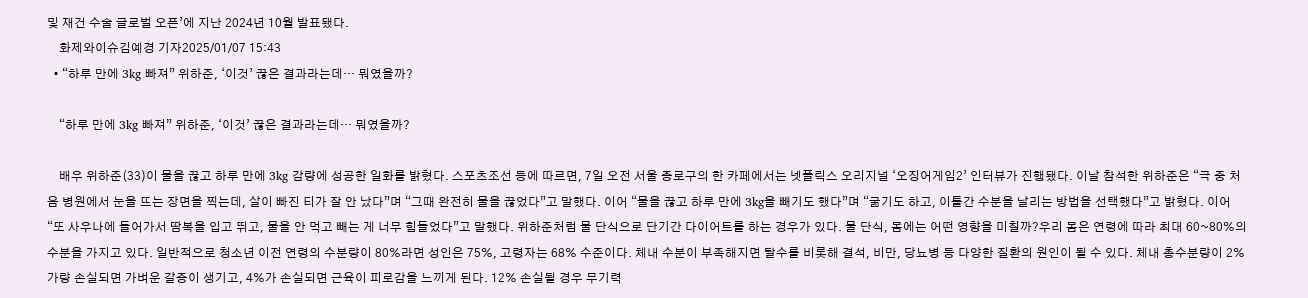및 재건 수술 글로벌 오픈’에 지난 2024년 10월 발표됐다.
    화제와이슈김예경 기자2025/01/07 15:43
  • “하루 만에 3kg 빠져” 위하준, ‘이것’ 끊은 결과라는데… 뭐였을까?

    “하루 만에 3kg 빠져” 위하준, ‘이것’ 끊은 결과라는데… 뭐였을까?

    배우 위하준(33)이 물을 끊고 하루 만에 3kg 감량에 성공한 일화를 밝혔다. 스포츠조선 등에 따르면, 7일 오전 서울 종로구의 한 카페에서는 넷플릭스 오리지널 ‘오징어게임2’ 인터뷰가 진행됐다. 이날 참석한 위하준은 “극 중 처음 병원에서 눈을 뜨는 장면을 찍는데, 살이 빠진 티가 잘 안 났다”며 “그때 완전히 물을 끊었다”고 말했다. 이어 “물을 끊고 하루 만에 3kg을 빼기도 했다”며 “굶기도 하고, 이틀간 수분을 날리는 방법을 선택했다”고 밝혔다. 이어 “또 사우나에 들어가서 땀복을 입고 뛰고, 물을 안 먹고 빼는 게 너무 힘들었다”고 말했다. 위하준처럼 물 단식으로 단기간 다이어트를 하는 경우가 있다. 물 단식, 몸에는 어떤 영향을 미칠까?우리 몸은 연령에 따라 최대 60~80%의 수분을 가지고 있다. 일반적으로 청소년 이전 연령의 수분량이 80%라면 성인은 75%, 고령자는 68% 수준이다. 체내 수분이 부족해지면 탈수를 비롯해 결석, 비만, 당뇨병 등 다양한 질환의 원인이 될 수 있다. 체내 총수분량이 2%가량 손실되면 가벼운 갈증이 생기고, 4%가 손실되면 근육이 피로감을 느끼게 된다. 12% 손실될 경우 무기력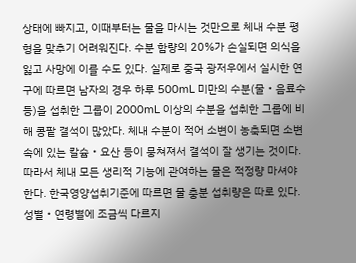상태에 빠지고, 이때부터는 물을 마시는 것만으로 체내 수분 평형을 맞추기 어려워진다. 수분 함량의 20%가 손실되면 의식을 잃고 사망에 이를 수도 있다. 실제로 중국 광저우에서 실시한 연구에 따르면 남자의 경우 하루 500mL 미만의 수분(물‧음료수 등)을 섭취한 그룹이 2000mL 이상의 수분을 섭취한 그룹에 비해 콩팥 결석이 많았다. 체내 수분이 적어 소변이 농축되면 소변 속에 있는 칼슘‧요산 등이 뭉쳐져서 결석이 잘 생기는 것이다. 따라서 체내 모든 생리적 기능에 관여하는 물은 적정량 마셔야 한다. 한국영양섭취기준에 따르면 물 충분 섭취량은 따로 있다. 성별‧연령별에 조금씩 다르지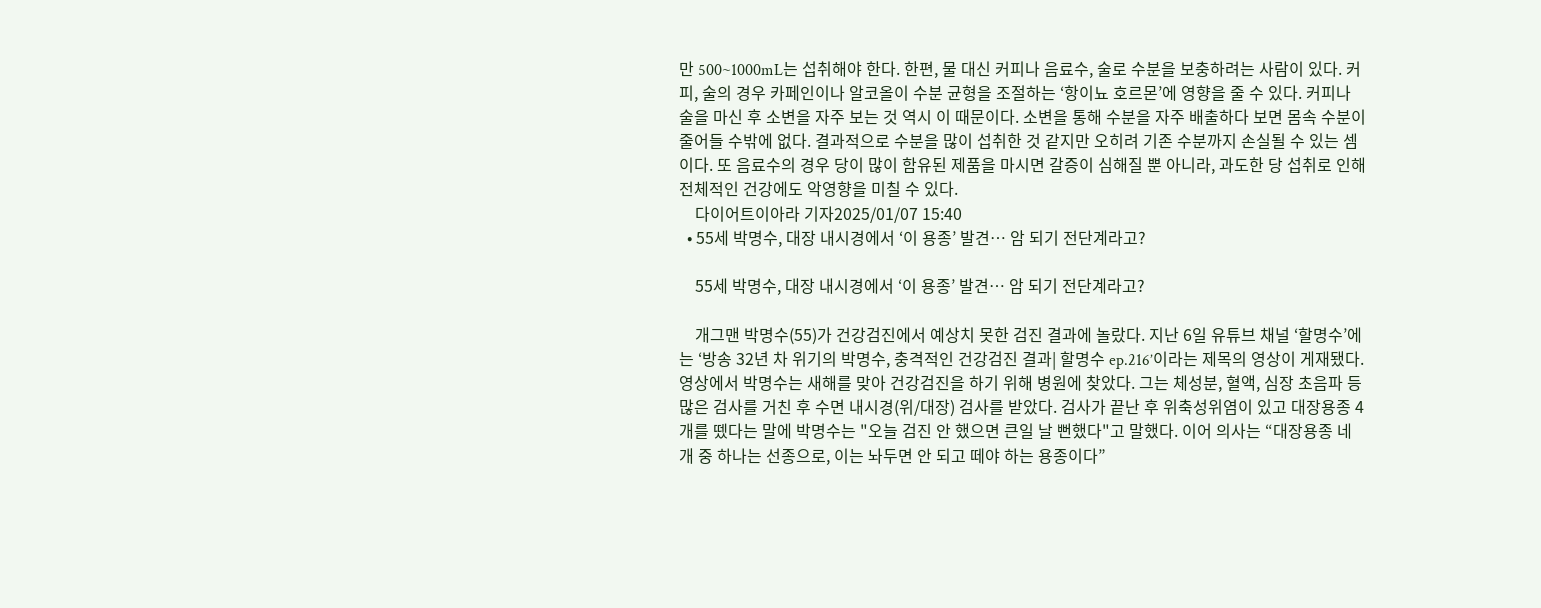만 500~1000mL는 섭취해야 한다. 한편, 물 대신 커피나 음료수, 술로 수분을 보충하려는 사람이 있다. 커피, 술의 경우 카페인이나 알코올이 수분 균형을 조절하는 ‘항이뇨 호르몬’에 영향을 줄 수 있다. 커피나 술을 마신 후 소변을 자주 보는 것 역시 이 때문이다. 소변을 통해 수분을 자주 배출하다 보면 몸속 수분이 줄어들 수밖에 없다. 결과적으로 수분을 많이 섭취한 것 같지만 오히려 기존 수분까지 손실될 수 있는 셈이다. 또 음료수의 경우 당이 많이 함유된 제품을 마시면 갈증이 심해질 뿐 아니라, 과도한 당 섭취로 인해 전체적인 건강에도 악영향을 미칠 수 있다.
    다이어트이아라 기자2025/01/07 15:40
  • 55세 박명수, 대장 내시경에서 ‘이 용종’ 발견… 암 되기 전단계라고?

    55세 박명수, 대장 내시경에서 ‘이 용종’ 발견… 암 되기 전단계라고?

    개그맨 박명수(55)가 건강검진에서 예상치 못한 검진 결과에 놀랐다. 지난 6일 유튜브 채널 ‘할명수’에는 ‘방송 32년 차 위기의 박명수, 충격적인 건강검진 결과| 할명수 ep.216’이라는 제목의 영상이 게재됐다. 영상에서 박명수는 새해를 맞아 건강검진을 하기 위해 병원에 찾았다. 그는 체성분, 혈액, 심장 초음파 등 많은 검사를 거친 후 수면 내시경(위/대장) 검사를 받았다. 검사가 끝난 후 위축성위염이 있고 대장용종 4개를 뗐다는 말에 박명수는 "오늘 검진 안 했으면 큰일 날 뻔했다"고 말했다. 이어 의사는 “대장용종 네 개 중 하나는 선종으로, 이는 놔두면 안 되고 떼야 하는 용종이다”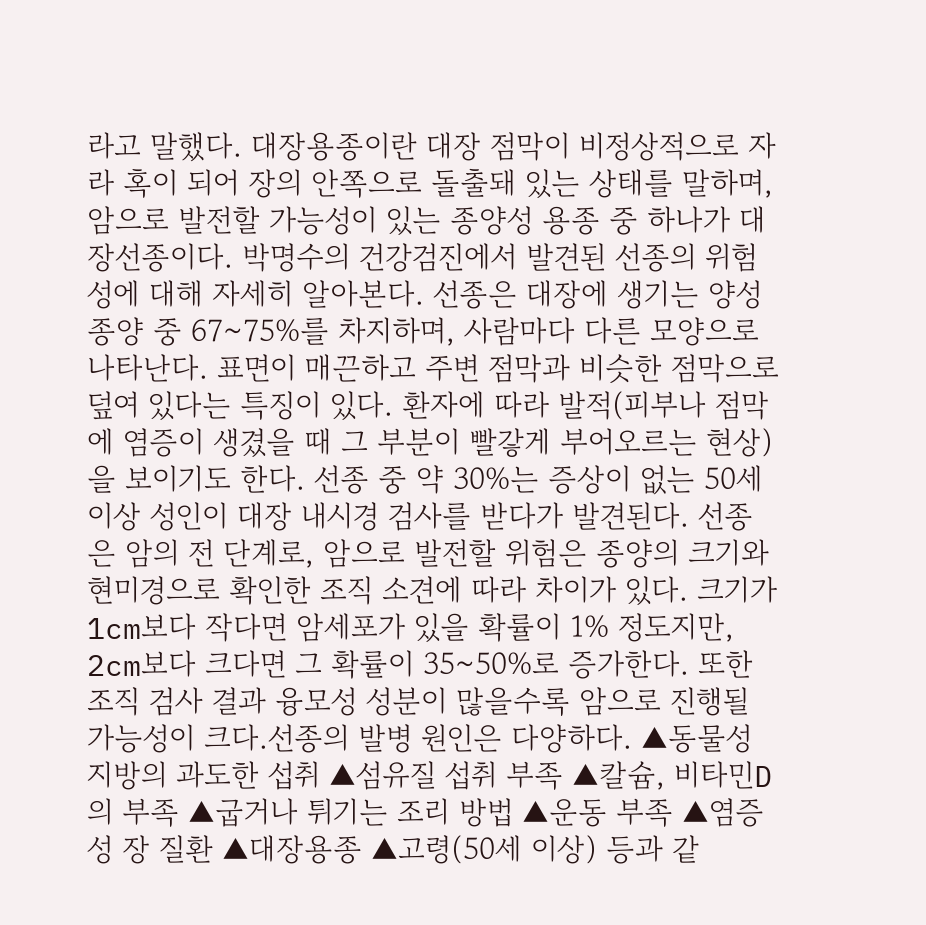라고 말했다. 대장용종이란 대장 점막이 비정상적으로 자라 혹이 되어 장의 안쪽으로 돌출돼 있는 상태를 말하며, 암으로 발전할 가능성이 있는 종양성 용종 중 하나가 대장선종이다. 박명수의 건강검진에서 발견된 선종의 위험성에 대해 자세히 알아본다. 선종은 대장에 생기는 양성 종양 중 67~75%를 차지하며, 사람마다 다른 모양으로 나타난다. 표면이 매끈하고 주변 점막과 비슷한 점막으로 덮여 있다는 특징이 있다. 환자에 따라 발적(피부나 점막에 염증이 생겼을 때 그 부분이 빨갛게 부어오르는 현상)을 보이기도 한다. 선종 중 약 30%는 증상이 없는 50세 이상 성인이 대장 내시경 검사를 받다가 발견된다. 선종은 암의 전 단계로, 암으로 발전할 위험은 종양의 크기와 현미경으로 확인한 조직 소견에 따라 차이가 있다. 크기가 1cm보다 작다면 암세포가 있을 확률이 1% 정도지만, 2cm보다 크다면 그 확률이 35~50%로 증가한다. 또한 조직 검사 결과 융모성 성분이 많을수록 암으로 진행될 가능성이 크다.선종의 발병 원인은 다양하다. ▲동물성 지방의 과도한 섭취 ▲섬유질 섭취 부족 ▲칼슘, 비타민D의 부족 ▲굽거나 튀기는 조리 방법 ▲운동 부족 ▲염증성 장 질환 ▲대장용종 ▲고령(50세 이상) 등과 같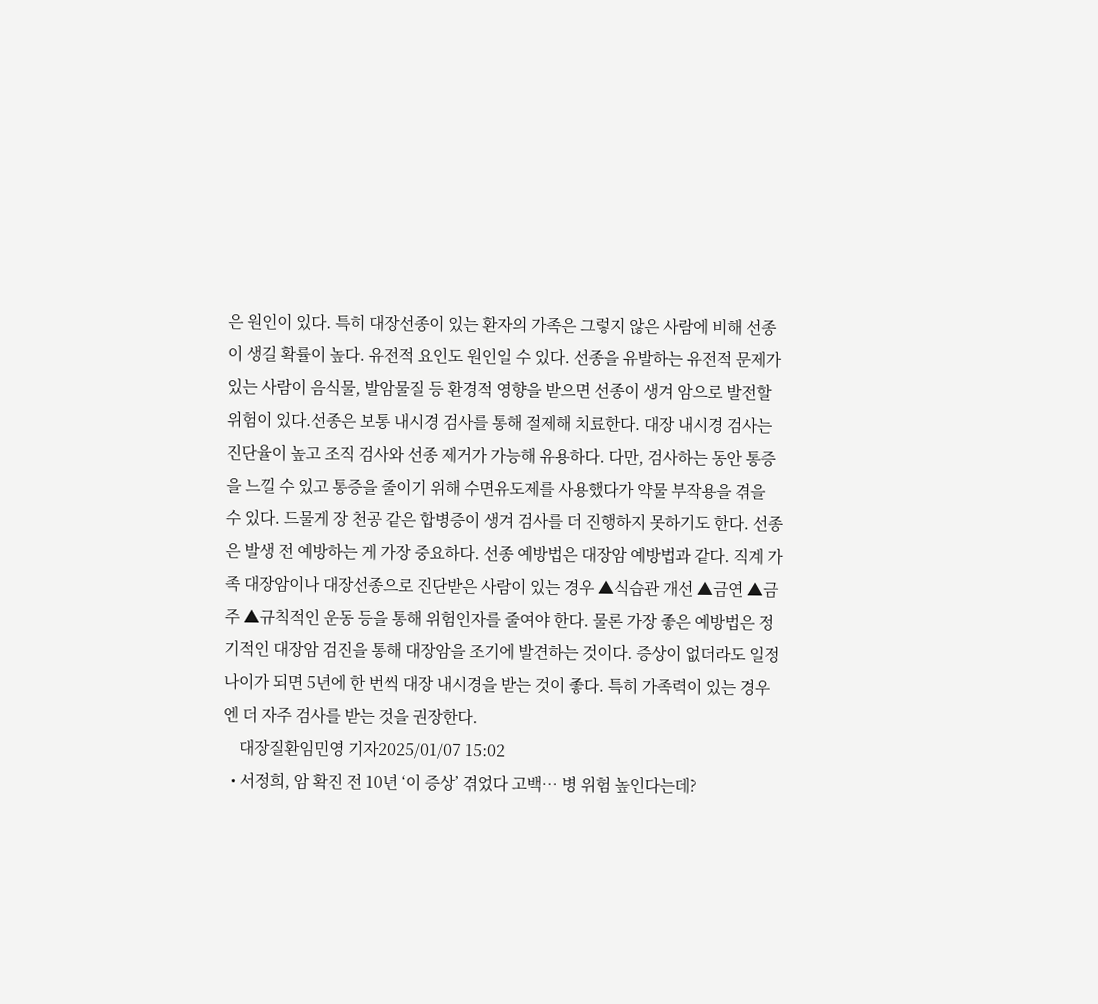은 원인이 있다. 특히 대장선종이 있는 환자의 가족은 그렇지 않은 사람에 비해 선종이 생길 확률이 높다. 유전적 요인도 원인일 수 있다. 선종을 유발하는 유전적 문제가 있는 사람이 음식물, 발암물질 등 환경적 영향을 받으면 선종이 생겨 암으로 발전할 위험이 있다.선종은 보통 내시경 검사를 통해 절제해 치료한다. 대장 내시경 검사는 진단율이 높고 조직 검사와 선종 제거가 가능해 유용하다. 다만, 검사하는 동안 통증을 느낄 수 있고 통증을 줄이기 위해 수면유도제를 사용했다가 약물 부작용을 겪을 수 있다. 드물게 장 천공 같은 합병증이 생겨 검사를 더 진행하지 못하기도 한다. 선종은 발생 전 예방하는 게 가장 중요하다. 선종 예방법은 대장암 예방법과 같다. 직계 가족 대장암이나 대장선종으로 진단받은 사람이 있는 경우 ▲식습관 개선 ▲금연 ▲금주 ▲규칙적인 운동 등을 통해 위험인자를 줄여야 한다. 물론 가장 좋은 예방법은 정기적인 대장암 검진을 통해 대장암을 조기에 발견하는 것이다. 증상이 없더라도 일정 나이가 되면 5년에 한 번씩 대장 내시경을 받는 것이 좋다. 특히 가족력이 있는 경우엔 더 자주 검사를 받는 것을 권장한다.
    대장질환임민영 기자2025/01/07 15:02
  • 서정희, 암 확진 전 10년 ‘이 증상’ 겪었다 고백… 병 위험 높인다는데?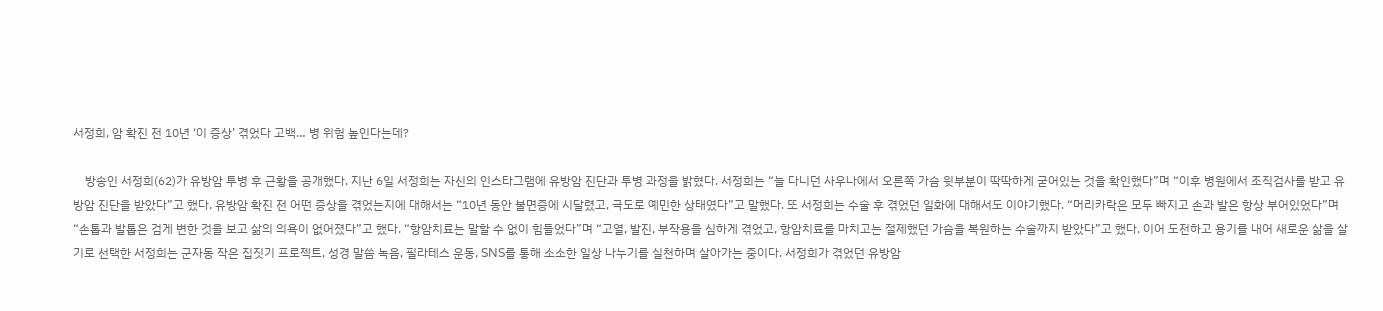서정희, 암 확진 전 10년 ‘이 증상’ 겪었다 고백… 병 위험 높인다는데?

    방송인 서정희(62)가 유방암 투병 후 근황을 공개했다. 지난 6일 서정희는 자신의 인스타그램에 유방암 진단과 투병 과정을 밝혔다. 서정희는 “늘 다니던 사우나에서 오른쪽 가슴 윗부분이 딱딱하게 굳어있는 것을 확인했다”며 “이후 병원에서 조직검사를 받고 유방암 진단을 받았다”고 했다. 유방암 확진 전 어떤 증상을 겪었는지에 대해서는 “10년 동안 불면증에 시달렸고, 극도로 예민한 상태였다”고 말했다. 또 서정희는 수술 후 겪었던 일화에 대해서도 이야기했다. “머리카락은 모두 빠지고 손과 발은 항상 부어있었다”며 “손톱과 발톱은 검게 변한 것을 보고 삶의 의욕이 없어졌다”고 했다. “항암치료는 말할 수 없이 힘들었다”며 “고열, 발진, 부작용을 심하게 겪었고, 항암치료를 마치고는 절제했던 가슴을 복원하는 수술까지 받았다”고 했다. 이어 도전하고 용기를 내어 새로운 삶을 살기로 선택한 서정희는 군자동 작은 집짓기 프로젝트, 성경 말씀 녹음, 필라테스 운동, SNS를 통해 소소한 일상 나누기를 실천하며 살아가는 중이다. 서정희가 겪었던 유방암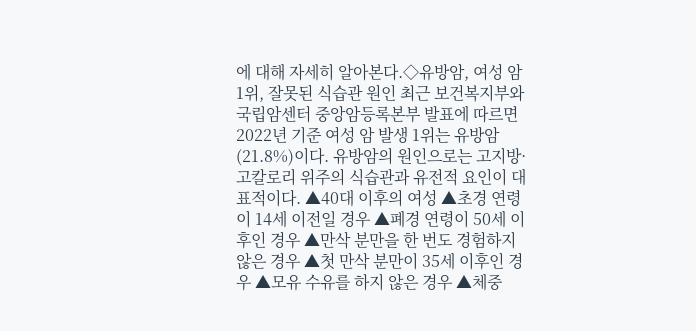에 대해 자세히 알아본다.◇유방암, 여성 암 1위, 잘못된 식습관 원인 최근 보건복지부와 국립암센터 중앙암등록본부 발표에 따르면 2022년 기준 여성 암 발생 1위는 유방암(21.8%)이다. 유방암의 원인으로는 고지방·고칼로리 위주의 식습관과 유전적 요인이 대표적이다. ▲40대 이후의 여성 ▲초경 연령이 14세 이전일 경우 ▲폐경 연령이 50세 이후인 경우 ▲만삭 분만을 한 번도 경험하지 않은 경우 ▲첫 만삭 분만이 35세 이후인 경우 ▲모유 수유를 하지 않은 경우 ▲체중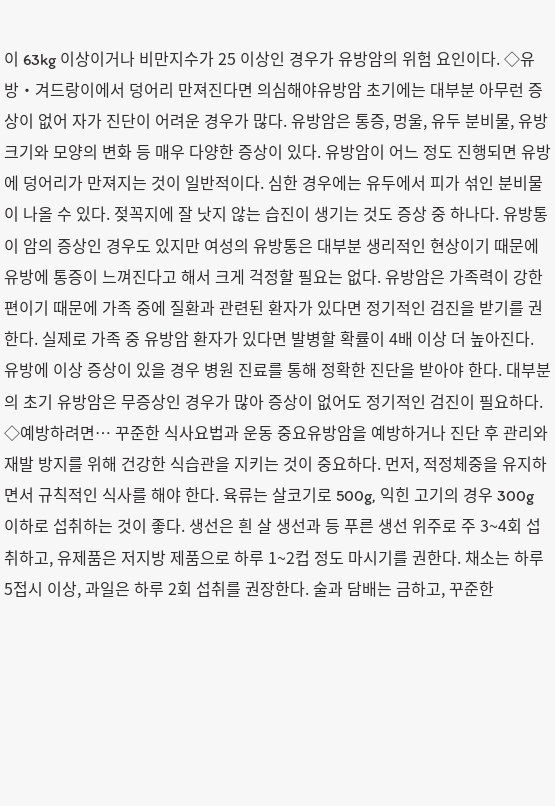이 63kg 이상이거나 비만지수가 25 이상인 경우가 유방암의 위험 요인이다. ◇유방‧겨드랑이에서 덩어리 만져진다면 의심해야유방암 초기에는 대부분 아무런 증상이 없어 자가 진단이 어려운 경우가 많다. 유방암은 통증, 멍울, 유두 분비물, 유방 크기와 모양의 변화 등 매우 다양한 증상이 있다. 유방암이 어느 정도 진행되면 유방에 덩어리가 만져지는 것이 일반적이다. 심한 경우에는 유두에서 피가 섞인 분비물이 나올 수 있다. 젖꼭지에 잘 낫지 않는 습진이 생기는 것도 증상 중 하나다. 유방통이 암의 증상인 경우도 있지만 여성의 유방통은 대부분 생리적인 현상이기 때문에 유방에 통증이 느껴진다고 해서 크게 걱정할 필요는 없다. 유방암은 가족력이 강한 편이기 때문에 가족 중에 질환과 관련된 환자가 있다면 정기적인 검진을 받기를 권한다. 실제로 가족 중 유방암 환자가 있다면 발병할 확률이 4배 이상 더 높아진다. 유방에 이상 증상이 있을 경우 병원 진료를 통해 정확한 진단을 받아야 한다. 대부분의 초기 유방암은 무증상인 경우가 많아 증상이 없어도 정기적인 검진이 필요하다. ◇예방하려면… 꾸준한 식사요법과 운동 중요유방암을 예방하거나 진단 후 관리와 재발 방지를 위해 건강한 식습관을 지키는 것이 중요하다. 먼저, 적정체중을 유지하면서 규칙적인 식사를 해야 한다. 육류는 살코기로 500g, 익힌 고기의 경우 300g 이하로 섭취하는 것이 좋다. 생선은 흰 살 생선과 등 푸른 생선 위주로 주 3~4회 섭취하고, 유제품은 저지방 제품으로 하루 1~2컵 정도 마시기를 권한다. 채소는 하루 5접시 이상, 과일은 하루 2회 섭취를 권장한다. 술과 담배는 금하고, 꾸준한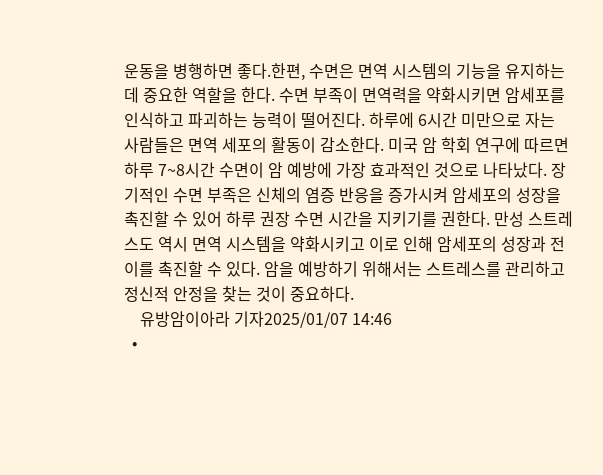운동을 병행하면 좋다.한편, 수면은 면역 시스템의 기능을 유지하는 데 중요한 역할을 한다. 수면 부족이 면역력을 약화시키면 암세포를 인식하고 파괴하는 능력이 떨어진다. 하루에 6시간 미만으로 자는 사람들은 면역 세포의 활동이 감소한다. 미국 암 학회 연구에 따르면 하루 7~8시간 수면이 암 예방에 가장 효과적인 것으로 나타났다. 장기적인 수면 부족은 신체의 염증 반응을 증가시켜 암세포의 성장을 촉진할 수 있어 하루 권장 수면 시간을 지키기를 권한다. 만성 스트레스도 역시 면역 시스템을 약화시키고 이로 인해 암세포의 성장과 전이를 촉진할 수 있다. 암을 예방하기 위해서는 스트레스를 관리하고 정신적 안정을 찾는 것이 중요하다.
    유방암이아라 기자2025/01/07 14:46
  •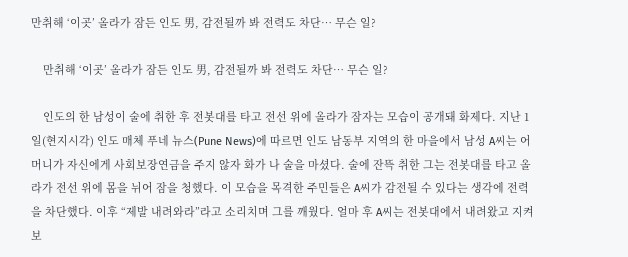만취해 ‘이곳’ 올라가 잠든 인도 男, 감전될까 봐 전력도 차단… 무슨 일?

    만취해 ‘이곳’ 올라가 잠든 인도 男, 감전될까 봐 전력도 차단… 무슨 일?

    인도의 한 남성이 술에 취한 후 전봇대를 타고 전선 위에 올라가 잠자는 모습이 공개돼 화제다. 지난 1일(현지시각) 인도 매체 푸네 뉴스(Pune News)에 따르면 인도 남동부 지역의 한 마을에서 남성 A씨는 어머니가 자신에게 사회보장연금을 주지 않자 화가 나 술을 마셨다. 술에 잔뜩 취한 그는 전봇대를 타고 올라가 전선 위에 몸을 뉘어 잠을 청했다. 이 모습을 목격한 주민들은 A씨가 감전될 수 있다는 생각에 전력을 차단했다. 이후 “제발 내려와라”라고 소리치며 그를 깨웠다. 얼마 후 A씨는 전봇대에서 내려왔고 지켜보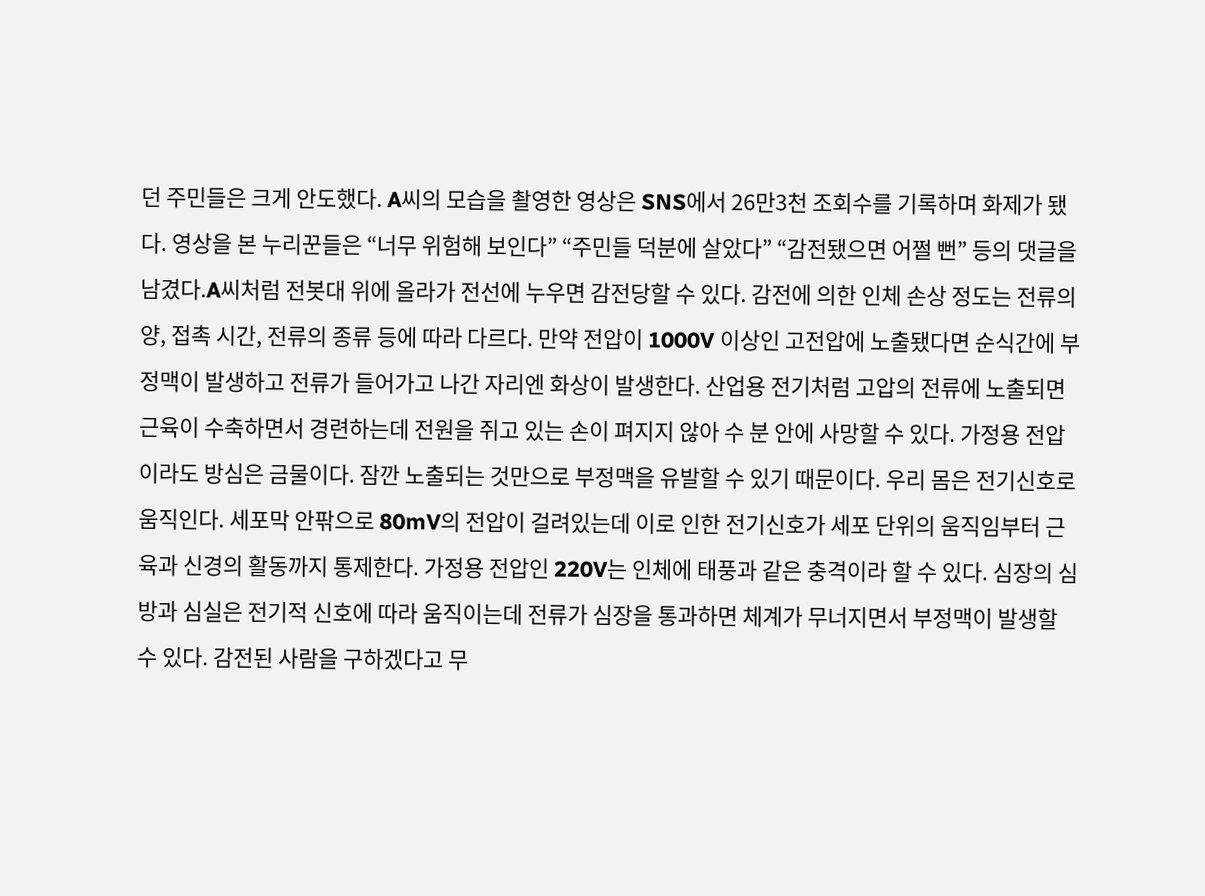던 주민들은 크게 안도했다. A씨의 모습을 촬영한 영상은 SNS에서 26만3천 조회수를 기록하며 화제가 됐다. 영상을 본 누리꾼들은 “너무 위험해 보인다” “주민들 덕분에 살았다” “감전됐으면 어쩔 뻔” 등의 댓글을 남겼다.A씨처럼 전봇대 위에 올라가 전선에 누우면 감전당할 수 있다. 감전에 의한 인체 손상 정도는 전류의 양, 접촉 시간, 전류의 종류 등에 따라 다르다. 만약 전압이 1000V 이상인 고전압에 노출됐다면 순식간에 부정맥이 발생하고 전류가 들어가고 나간 자리엔 화상이 발생한다. 산업용 전기처럼 고압의 전류에 노출되면 근육이 수축하면서 경련하는데 전원을 쥐고 있는 손이 펴지지 않아 수 분 안에 사망할 수 있다. 가정용 전압이라도 방심은 금물이다. 잠깐 노출되는 것만으로 부정맥을 유발할 수 있기 때문이다. 우리 몸은 전기신호로 움직인다. 세포막 안팎으로 80mV의 전압이 걸려있는데 이로 인한 전기신호가 세포 단위의 움직임부터 근육과 신경의 활동까지 통제한다. 가정용 전압인 220V는 인체에 태풍과 같은 충격이라 할 수 있다. 심장의 심방과 심실은 전기적 신호에 따라 움직이는데 전류가 심장을 통과하면 체계가 무너지면서 부정맥이 발생할 수 있다. 감전된 사람을 구하겠다고 무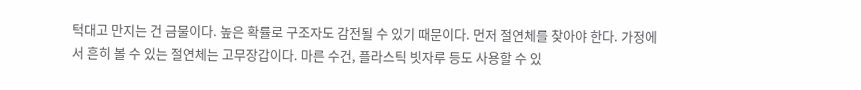턱대고 만지는 건 금물이다. 높은 확률로 구조자도 감전될 수 있기 때문이다. 먼저 절연체를 찾아야 한다. 가정에서 흔히 볼 수 있는 절연체는 고무장갑이다. 마른 수건, 플라스틱 빗자루 등도 사용할 수 있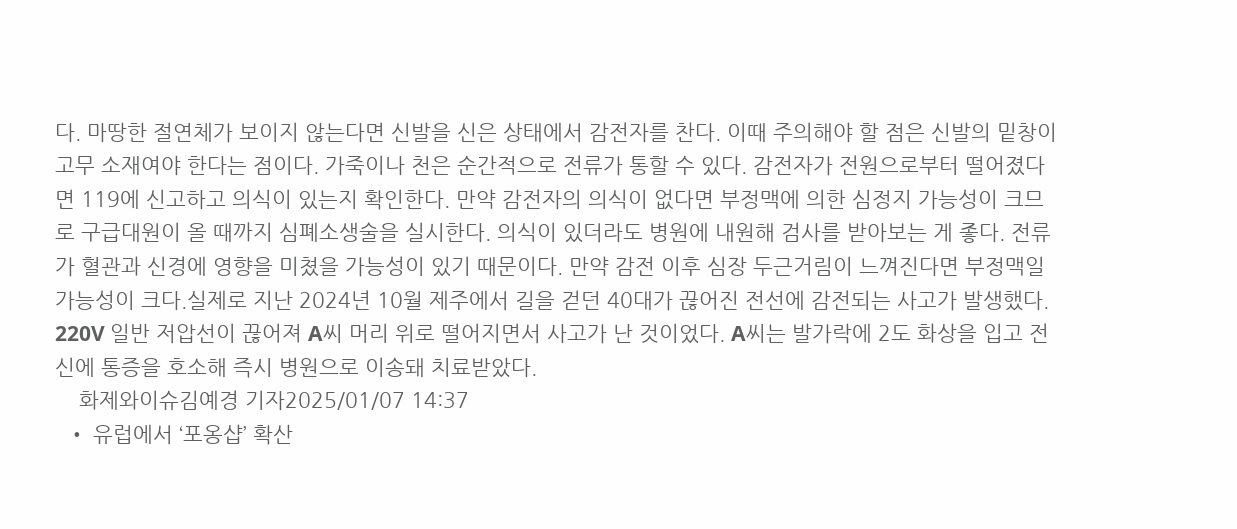다. 마땅한 절연체가 보이지 않는다면 신발을 신은 상태에서 감전자를 찬다. 이때 주의해야 할 점은 신발의 밑창이 고무 소재여야 한다는 점이다. 가죽이나 천은 순간적으로 전류가 통할 수 있다. 감전자가 전원으로부터 떨어졌다면 119에 신고하고 의식이 있는지 확인한다. 만약 감전자의 의식이 없다면 부정맥에 의한 심정지 가능성이 크므로 구급대원이 올 때까지 심폐소생술을 실시한다. 의식이 있더라도 병원에 내원해 검사를 받아보는 게 좋다. 전류가 혈관과 신경에 영향을 미쳤을 가능성이 있기 때문이다. 만약 감전 이후 심장 두근거림이 느껴진다면 부정맥일 가능성이 크다.실제로 지난 2024년 10월 제주에서 길을 걷던 40대가 끊어진 전선에 감전되는 사고가 발생했다. 220V 일반 저압선이 끊어져 A씨 머리 위로 떨어지면서 사고가 난 것이었다. A씨는 발가락에 2도 화상을 입고 전신에 통증을 호소해 즉시 병원으로 이송돼 치료받았다.
    화제와이슈김예경 기자2025/01/07 14:37
  • 유럽에서 ‘포옹샵’ 확산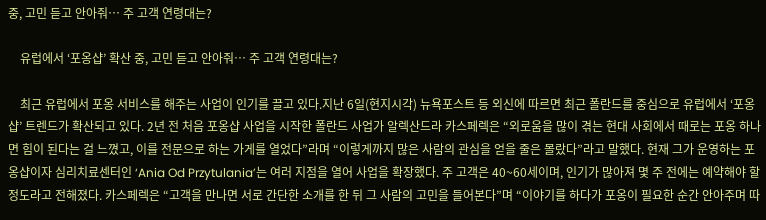중, 고민 듣고 안아줘… 주 고객 연령대는?

    유럽에서 ‘포옹샵’ 확산 중, 고민 듣고 안아줘… 주 고객 연령대는?

    최근 유럽에서 포옹 서비스를 해주는 사업이 인기를 끌고 있다.지난 6일(현지시각) 뉴욕포스트 등 외신에 따르면 최근 폴란드를 중심으로 유럽에서 ‘포옹샵’ 트렌드가 확산되고 있다. 2년 전 처음 포옹샵 사업을 시작한 폴란드 사업가 알렉산드라 카스페렉은 “외로움을 많이 겪는 현대 사회에서 때로는 포옹 하나면 힘이 된다는 걸 느꼈고, 이를 전문으로 하는 가게를 열었다”라며 “이렇게까지 많은 사람의 관심을 얻을 줄은 몰랐다”라고 말했다. 현재 그가 운영하는 포옹샵이자 심리치료센터인 ‘Ania Od Przytulania’는 여러 지점을 열어 사업을 확장했다. 주 고객은 40~60세이며, 인기가 많아져 몇 주 전에는 예약해야 할 정도라고 전해졌다. 카스페렉은 “고객을 만나면 서로 간단한 소개를 한 뒤 그 사람의 고민을 들어본다”며 “이야기를 하다가 포옹이 필요한 순간 안아주며 따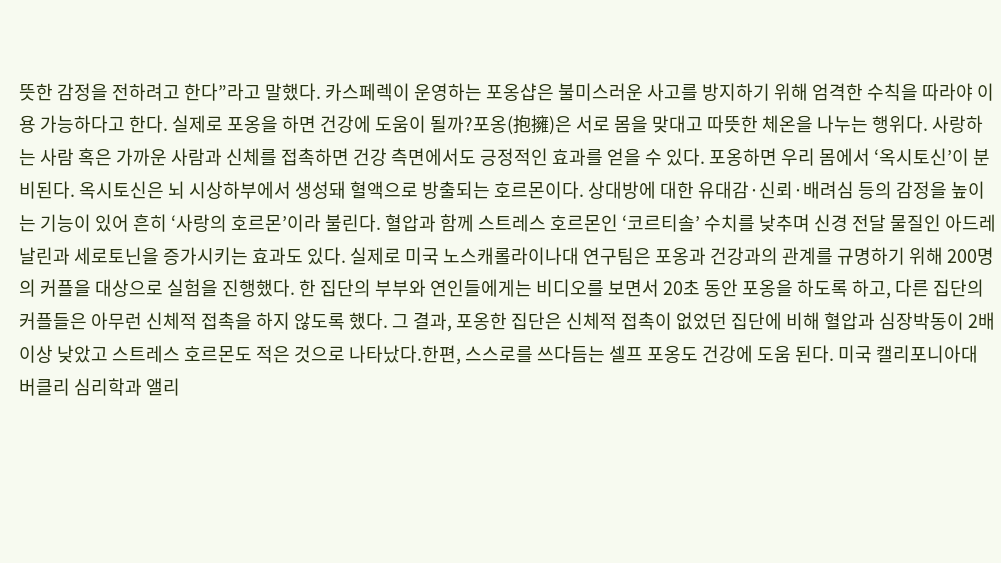뜻한 감정을 전하려고 한다”라고 말했다. 카스페렉이 운영하는 포옹샵은 불미스러운 사고를 방지하기 위해 엄격한 수칙을 따라야 이용 가능하다고 한다. 실제로 포옹을 하면 건강에 도움이 될까?포옹(抱擁)은 서로 몸을 맞대고 따뜻한 체온을 나누는 행위다. 사랑하는 사람 혹은 가까운 사람과 신체를 접촉하면 건강 측면에서도 긍정적인 효과를 얻을 수 있다. 포옹하면 우리 몸에서 ‘옥시토신’이 분비된다. 옥시토신은 뇌 시상하부에서 생성돼 혈액으로 방출되는 호르몬이다. 상대방에 대한 유대감·신뢰·배려심 등의 감정을 높이는 기능이 있어 흔히 ‘사랑의 호르몬’이라 불린다. 혈압과 함께 스트레스 호르몬인 ‘코르티솔’ 수치를 낮추며 신경 전달 물질인 아드레날린과 세로토닌을 증가시키는 효과도 있다. 실제로 미국 노스캐롤라이나대 연구팀은 포옹과 건강과의 관계를 규명하기 위해 200명의 커플을 대상으로 실험을 진행했다. 한 집단의 부부와 연인들에게는 비디오를 보면서 20초 동안 포옹을 하도록 하고, 다른 집단의 커플들은 아무런 신체적 접촉을 하지 않도록 했다. 그 결과, 포옹한 집단은 신체적 접촉이 없었던 집단에 비해 혈압과 심장박동이 2배 이상 낮았고 스트레스 호르몬도 적은 것으로 나타났다.한편, 스스로를 쓰다듬는 셀프 포옹도 건강에 도움 된다. 미국 캘리포니아대 버클리 심리학과 앨리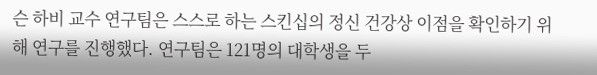슨 하비 교수 연구팀은 스스로 하는 스킨십의 정신 건강상 이점을 확인하기 위해 연구를 진행했다. 연구팀은 121명의 대학생을 두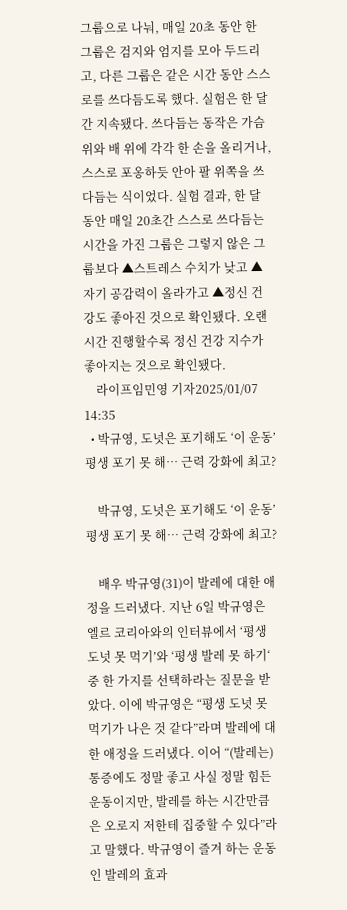그룹으로 나눠, 매일 20초 동안 한 그룹은 검지와 엄지를 모아 두드리고, 다른 그룹은 같은 시간 동안 스스로를 쓰다듬도록 했다. 실험은 한 달간 지속됐다. 쓰다듬는 동작은 가슴 위와 배 위에 각각 한 손을 올리거나, 스스로 포옹하듯 안아 팔 위쪽을 쓰다듬는 식이었다. 실험 결과, 한 달 동안 매일 20초간 스스로 쓰다듬는 시간을 가진 그룹은 그렇지 않은 그룹보다 ▲스트레스 수치가 낮고 ▲자기 공감력이 올라가고 ▲정신 건강도 좋아진 것으로 확인됐다. 오랜 시간 진행할수록 정신 건강 지수가 좋아지는 것으로 확인됐다.
    라이프임민영 기자2025/01/07 14:35
  • 박규영, 도넛은 포기해도 ‘이 운동’ 평생 포기 못 해… 근력 강화에 최고?

    박규영, 도넛은 포기해도 ‘이 운동’ 평생 포기 못 해… 근력 강화에 최고?

    배우 박규영(31)이 발레에 대한 애정을 드러냈다. 지난 6일 박규영은 엘르 코리아와의 인터뷰에서 ‘평생 도넛 못 먹기’와 ‘평생 발레 못 하기‘ 중 한 가지를 선택하라는 질문을 받았다. 이에 박규영은 “평생 도넛 못 먹기가 나은 것 같다”라며 발레에 대한 애정을 드러냈다. 이어 “(발레는) 통증에도 정말 좋고 사실 정말 힘든 운동이지만, 발레를 하는 시간만큼은 오로지 저한테 집중할 수 있다”라고 말했다. 박규영이 즐겨 하는 운동인 발레의 효과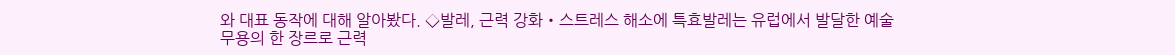와 대표 동작에 대해 알아봤다. ◇발레, 근력 강화‧스트레스 해소에 특효발레는 유럽에서 발달한 예술무용의 한 장르로 근력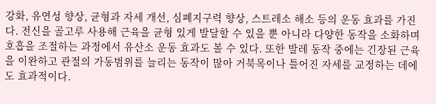강화, 유연성 향상, 균형과 자세 개선, 심폐지구력 향상, 스트레소 해소 등의 운동 효과를 가진다. 전신을 골고루 사용해 근육을 균형 있게 발달할 수 있을 뿐 아니라 다양한 동작을 소화하며 호흡을 조절하는 과정에서 유산소 운동 효과도 볼 수 있다. 또한 발레 동작 중에는 긴장된 근육을 이완하고 관절의 가동범위를 늘리는 동작이 많아 거북목이나 틀어진 자세를 교정하는 데에도 효과적이다.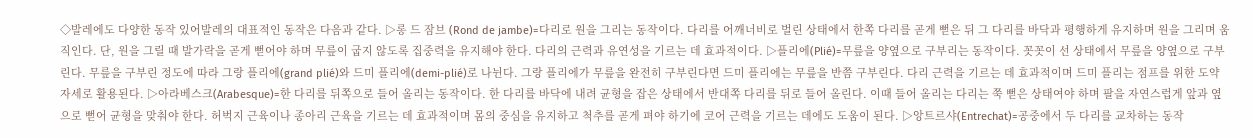◇발레에도 다양한 동작 있어발레의 대표적인 동작은 다음과 같다. ▷롱 드 잠브 (Rond de jambe)=다리로 원을 그리는 동작이다. 다리를 어깨너비로 벌린 상태에서 한쪽 다리를 곧게 뻗은 뒤 그 다리를 바닥과 평행하게 유지하며 원을 그리며 움직인다. 단, 원을 그릴 때 발가락을 곧게 뻗어야 하며 무릎이 굽지 않도록 집중력을 유지해야 한다. 다리의 근력과 유연성을 기르는 데 효과적이다. ▷플리에(Plié)=무릎을 양옆으로 구부리는 동작이다. 꼿꼿이 선 상태에서 무릎을 양옆으로 구부린다. 무릎을 구부린 정도에 따라 그랑 플리에(grand plié)와 드미 플리에(demi-plié)로 나뉜다. 그랑 플리에가 무릎을 완전히 구부린다면 드미 플리에는 무릎을 반쯤 구부린다. 다리 근력을 기르는 데 효과적이며 드미 플리는 점프를 위한 도약 자세로 활용된다. ▷아라베스크(Arabesque)=한 다리를 뒤쪽으로 들어 올리는 동작이다. 한 다리를 바닥에 내려 균형을 잡은 상태에서 반대쪽 다리를 뒤로 들어 올린다. 이때 들어 올리는 다리는 쭉 뻗은 상태여야 하며 팔을 자연스럽게 앞과 옆으로 뻗어 균형을 맞춰야 한다. 허벅지 근육이나 종아리 근육을 기르는 데 효과적이며 몸의 중심을 유지하고 척추를 곧게 펴야 하기에 코어 근력을 기르는 데에도 도움이 된다. ▷앙트르샤(Entrechat)=공중에서 두 다리를 교차하는 동작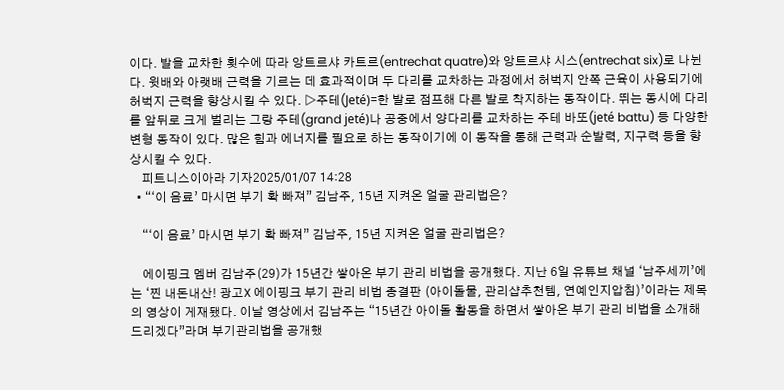이다. 발을 교차한 횟수에 따라 앙트르샤 카트르(entrechat quatre)와 앙트르샤 시스(entrechat six)로 나뉜다. 윗배와 아랫배 근력을 기르는 데 효과적이며 두 다리를 교차하는 과정에서 허벅지 안쪽 근육이 사용되기에 허벅지 근력을 향상시킬 수 있다. ▷주테(Jeté)=한 발로 점프해 다른 발로 착지하는 동작이다. 뛰는 동시에 다리를 앞뒤로 크게 벌리는 그랑 주테(grand jeté)나 공중에서 양다리를 교차하는 주테 바또(jeté battu) 등 다양한 변형 동작이 있다. 많은 힘과 에너지를 필요로 하는 동작이기에 이 동작을 통해 근력과 순발력, 지구력 등을 향상시킬 수 있다.
    피트니스이아라 기자2025/01/07 14:28
  • “‘이 음료’ 마시면 부기 확 빠져” 김남주, 15년 지켜온 얼굴 관리법은?

    “‘이 음료’ 마시면 부기 확 빠져” 김남주, 15년 지켜온 얼굴 관리법은?

    에이핑크 멤버 김남주(29)가 15년간 쌓아온 부기 관리 비법을 공개했다. 지난 6일 유튜브 채널 ‘남주세끼’에는 ‘찐 내돈내산! 광고X 에이핑크 부기 관리 비법 종결판 (아이돌물, 관리샵추천템, 연예인지압침)’이라는 제목의 영상이 게재됐다. 이날 영상에서 김남주는 “15년간 아이돌 활동을 하면서 쌓아온 부기 관리 비법을 소개해 드리겠다”라며 부기관리법을 공개했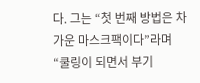다. 그는 “첫 번째 방법은 차가운 마스크팩이다”라며 “쿨링이 되면서 부기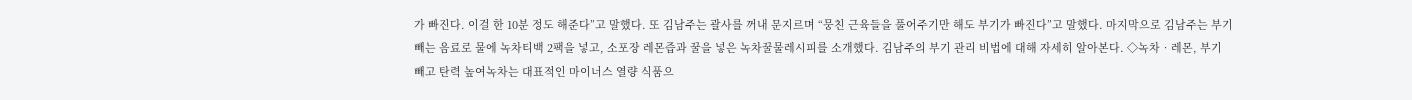가 빠진다. 이걸 한 10분 정도 해준다”고 말했다. 또 김남주는 괄사를 꺼내 문지르며 “뭉친 근육들을 풀어주기만 해도 부기가 빠진다”고 말했다. 마지막으로 김남주는 부기 빼는 음료로 물에 녹차티백 2팩을 넣고, 소포장 레몬즙과 꿀을 넣은 녹차꿀물레시피를 소개했다. 김남주의 부기 관리 비법에 대해 자세히 알아본다. ◇녹차‧레몬, 부기 빼고 탄력 높여녹차는 대표적인 마이너스 열량 식품으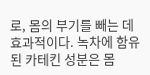로, 몸의 부기를 빼는 데 효과적이다. 녹차에 함유된 카테킨 성분은 몸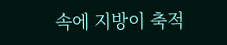속에 지방이 축적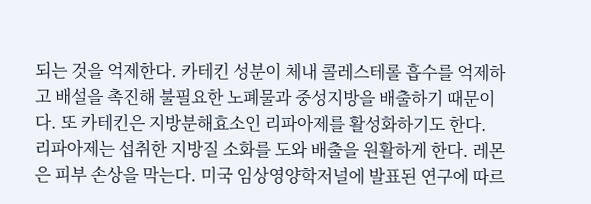되는 것을 억제한다. 카테킨 성분이 체내 콜레스테롤 흡수를 억제하고 배설을 촉진해 불필요한 노폐물과 중성지방을 배출하기 때문이다. 또 카테킨은 지방분해효소인 리파아제를 활성화하기도 한다. 리파아제는 섭취한 지방질 소화를 도와 배출을 원활하게 한다. 레몬은 피부 손상을 막는다. 미국 임상영양학저널에 발표된 연구에 따르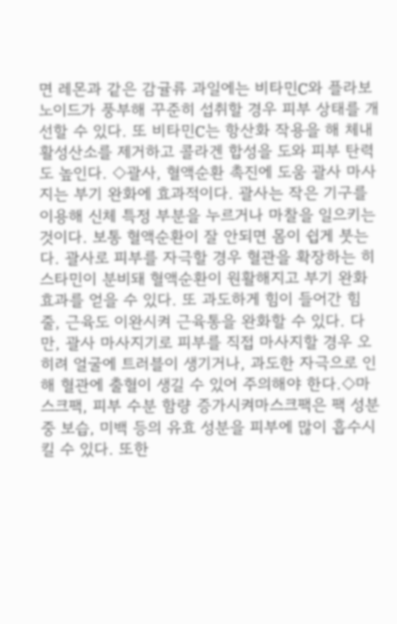면 레몬과 같은 감귤류 과일에는 비타민C와 플라보노이드가 풍부해 꾸준히 섭취할 경우 피부 상태를 개선할 수 있다. 또 비타민C는 항산화 작용을 해 체내 활성산소를 제거하고 콜라겐 합성을 도와 피부 탄력도 높인다. ◇괄사, 혈액순환 촉진에 도움 괄사 마사지는 부기 완화에 효과적이다. 괄사는 작은 기구를 이용해 신체 특정 부분을 누르거나 마찰을 일으키는 것이다. 보통 혈액순환이 잘 안되면 몸이 쉽게 붓는다. 괄사로 피부를 자극할 경우 혈관을 확장하는 히스타민이 분비돼 혈액순환이 원활해지고 부기 완화 효과를 얻을 수 있다. 또 과도하게 힘이 들어간 힘줄, 근육도 이완시켜 근육통을 완화할 수 있다. 다만, 괄사 마사지기로 피부를 직접 마사지할 경우 오히려 얼굴에 트러블이 생기거나, 과도한 자극으로 인해 혈관에 출혈이 생길 수 있어 주의해야 한다.◇마스크팩, 피부 수분 함량 증가시켜마스크팩은 팩 성분 중 보습, 미백 등의 유효 성분을 피부에 많이 흡수시킬 수 있다. 또한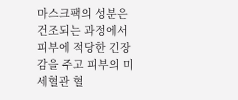마스크팩의 성분은 건조되는 과정에서 피부에 적당한 긴장감을 주고 피부의 미세혈관 혈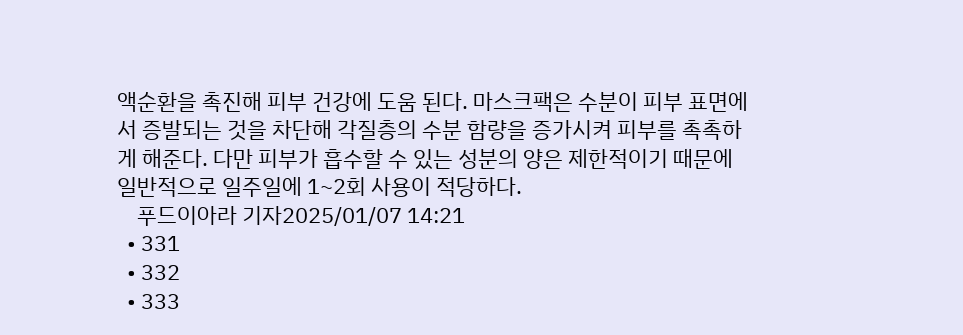액순환을 촉진해 피부 건강에 도움 된다. 마스크팩은 수분이 피부 표면에서 증발되는 것을 차단해 각질층의 수분 함량을 증가시켜 피부를 촉촉하게 해준다. 다만 피부가 흡수할 수 있는 성분의 양은 제한적이기 때문에 일반적으로 일주일에 1~2회 사용이 적당하다.
    푸드이아라 기자2025/01/07 14:21
  • 331
  • 332
  • 333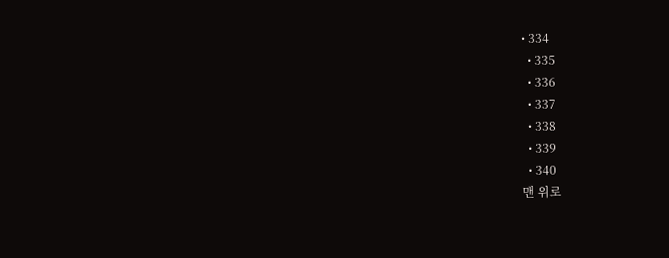• 334
  • 335
  • 336
  • 337
  • 338
  • 339
  • 340
맨 위로